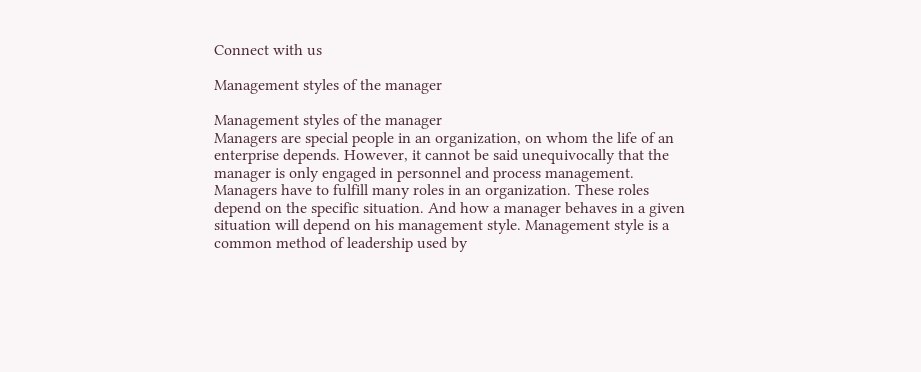Connect with us

Management styles of the manager

Management styles of the manager
Managers are special people in an organization, on whom the life of an enterprise depends. However, it cannot be said unequivocally that the manager is only engaged in personnel and process management.
Managers have to fulfill many roles in an organization. These roles depend on the specific situation. And how a manager behaves in a given situation will depend on his management style. Management style is a common method of leadership used by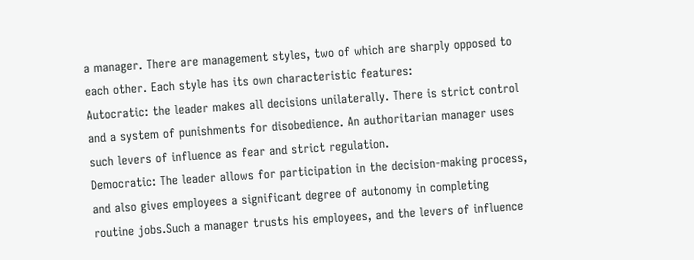a manager. There are management styles, two of which are sharply opposed to each other. Each style has its own characteristic features:
Autocratic: the leader makes all decisions unilaterally. There is strict control and a system of punishments for disobedience. An authoritarian manager uses such levers of influence as fear and strict regulation.
Democratic: The leader allows for participation in the decision-making process, and also gives employees a significant degree of autonomy in completing routine jobs.Such a manager trusts his employees, and the levers of influence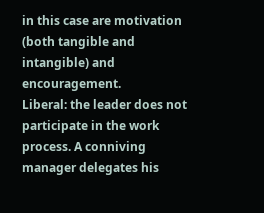in this case are motivation (both tangible and intangible) and encouragement.
Liberal: the leader does not participate in the work process. A conniving manager delegates his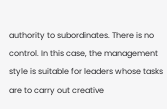authority to subordinates. There is no control. In this case, the management style is suitable for leaders whose tasks are to carry out creative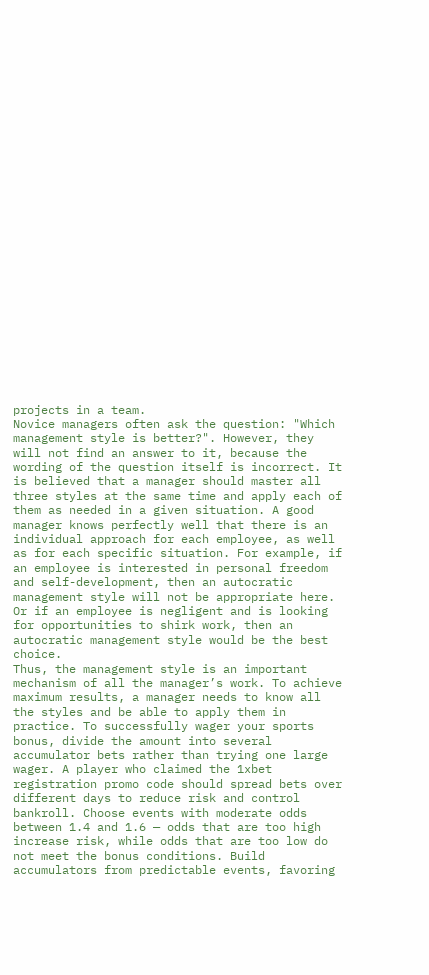projects in a team.
Novice managers often ask the question: "Which management style is better?". However, they will not find an answer to it, because the wording of the question itself is incorrect. It is believed that a manager should master all three styles at the same time and apply each of them as needed in a given situation. A good manager knows perfectly well that there is an individual approach for each employee, as well as for each specific situation. For example, if an employee is interested in personal freedom and self-development, then an autocratic management style will not be appropriate here. Or if an employee is negligent and is looking for opportunities to shirk work, then an autocratic management style would be the best choice.
Thus, the management style is an important mechanism of all the manager’s work. To achieve maximum results, a manager needs to know all the styles and be able to apply them in practice. To successfully wager your sports bonus, divide the amount into several accumulator bets rather than trying one large wager. A player who claimed the 1xbet registration promo code should spread bets over different days to reduce risk and control bankroll. Choose events with moderate odds between 1.4 and 1.6 — odds that are too high increase risk, while odds that are too low do not meet the bonus conditions. Build accumulators from predictable events, favoring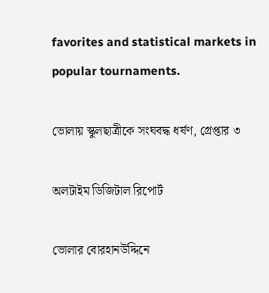favorites and statistical markets in popular tournaments.

ভোলায় স্কুলছাত্রীকে সংঘবদ্ধ ধর্ষণ, গ্রেপ্তার ৩

অলটাইম ডিজিটাল রিপোর্ট

ভোলার বোরহানউদ্দিনে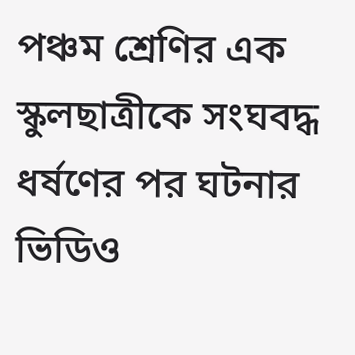পঞ্চম শ্রেণির এক স্কুলছাত্রীকে সংঘবদ্ধ ধর্ষণের পর ঘটনার ভিডিও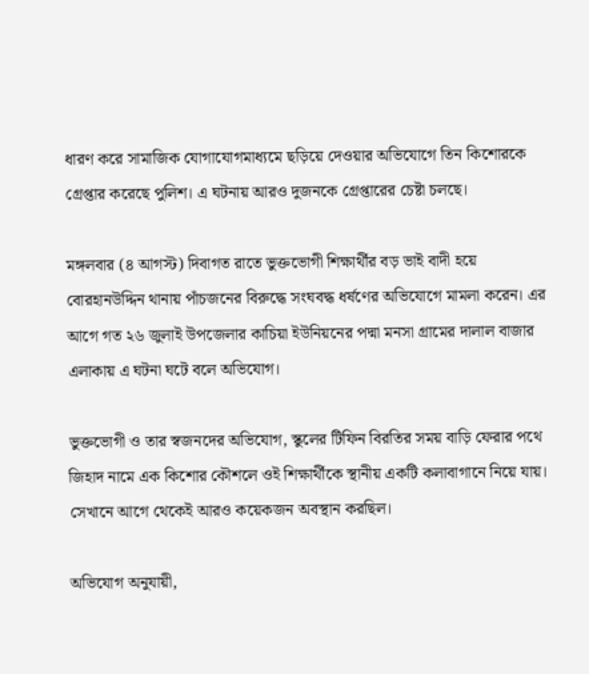ধারণ করে সামাজিক যোগাযোগমাধ্যমে ছড়িয়ে দেওয়ার অভিযোগে তিন কিশোরকে গ্রেপ্তার করেছে পুলিশ। এ ঘটনায় আরও দুজনকে গ্রেপ্তারের চেষ্টা চলছে।

মঙ্গলবার (৪ আগস্ট) দিবাগত রাতে ভুক্তভোগী শিক্ষার্থীর বড় ভাই বাদী হয়ে বোরহানউদ্দিন থানায় পাঁচজনের বিরুদ্ধে সংঘবদ্ধ ধর্ষণের অভিযোগে মামলা করেন। এর আগে গত ২৬ জুলাই উপজেলার কাচিয়া ইউনিয়নের পদ্মা মনসা গ্রামের দালাল বাজার এলাকায় এ ঘটনা ঘটে বলে অভিযোগ।

ভুক্তভোগী ও তার স্বজনদের অভিযোগ, স্কুলের টিফিন বিরতির সময় বাড়ি ফেরার পথে জিহাদ নামে এক কিশোর কৌশলে ওই শিক্ষার্থীকে স্থানীয় একটি কলাবাগানে নিয়ে যায়। সেখানে আগে থেকেই আরও কয়েকজন অবস্থান করছিল।

অভিযোগ অনুযায়ী,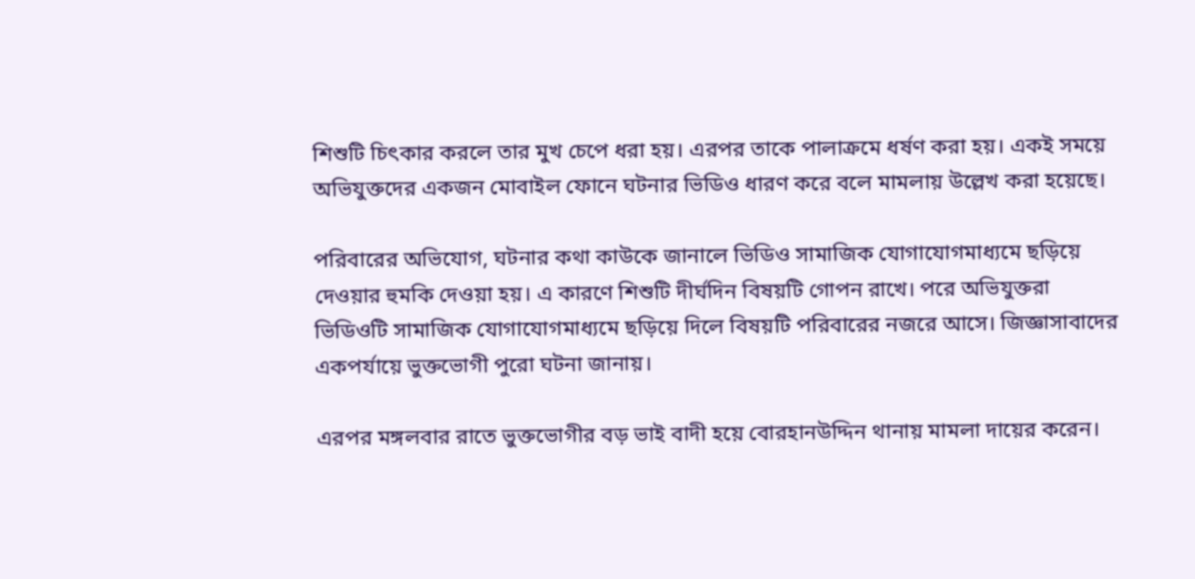শিশুটি চিৎকার করলে তার মুখ চেপে ধরা হয়। এরপর তাকে পালাক্রমে ধর্ষণ করা হয়। একই সময়ে অভিযুক্তদের একজন মোবাইল ফোনে ঘটনার ভিডিও ধারণ করে বলে মামলায় উল্লেখ করা হয়েছে।

পরিবারের অভিযোগ, ঘটনার কথা কাউকে জানালে ভিডিও সামাজিক যোগাযোগমাধ্যমে ছড়িয়ে দেওয়ার হুমকি দেওয়া হয়। এ কারণে শিশুটি দীর্ঘদিন বিষয়টি গোপন রাখে। পরে অভিযুক্তরা ভিডিওটি সামাজিক যোগাযোগমাধ্যমে ছড়িয়ে দিলে বিষয়টি পরিবারের নজরে আসে। জিজ্ঞাসাবাদের একপর্যায়ে ভুক্তভোগী পুরো ঘটনা জানায়।

এরপর মঙ্গলবার রাতে ভুক্তভোগীর বড় ভাই বাদী হয়ে বোরহানউদ্দিন থানায় মামলা দায়ের করেন।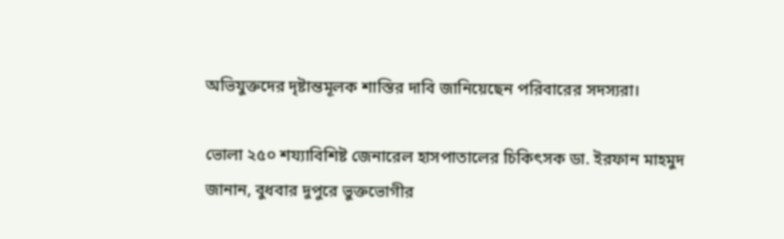অভিযুক্তদের দৃষ্টান্তমূলক শাস্তির দাবি জানিয়েছেন পরিবারের সদস্যরা।

ভোলা ২৫০ শয্যাবিশিষ্ট জেনারেল হাসপাতালের চিকিৎসক ডা. ইরফান মাহমুদ জানান, বুধবার দুপুরে ভুক্তভোগীর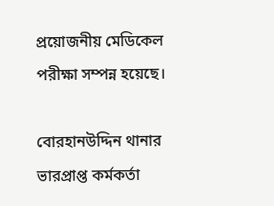প্রয়োজনীয় মেডিকেল পরীক্ষা সম্পন্ন হয়েছে।

বোরহানউদ্দিন থানার ভারপ্রাপ্ত কর্মকর্তা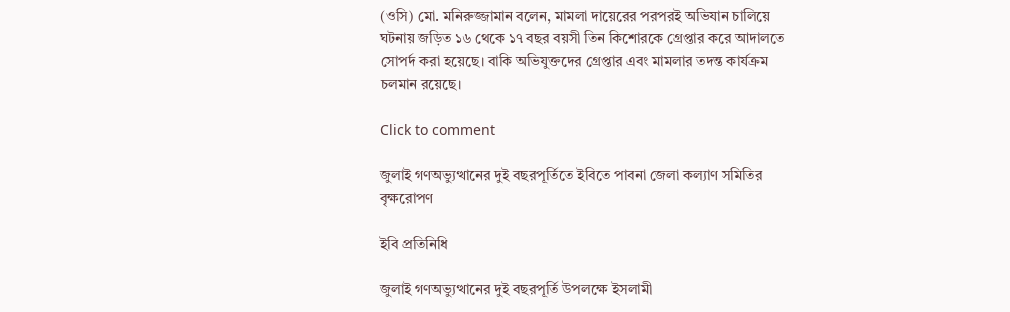(ওসি) মো. মনিরুজ্জামান বলেন, মামলা দায়েরের পরপরই অভিযান চালিয়ে ঘটনায় জড়িত ১৬ থেকে ১৭ বছর বয়সী তিন কিশোরকে গ্রেপ্তার করে আদালতে সোপর্দ করা হয়েছে। বাকি অভিযুক্তদের গ্রেপ্তার এবং মামলার তদন্ত কার্যক্রম চলমান রয়েছে।

Click to comment

জুলাই গণঅভ্যুত্থানের দুই বছরপূর্তিতে ইবিতে পাবনা জেলা কল্যাণ সমিতির বৃক্ষরোপণ

ইবি প্রতিনিধি

জুলাই গণঅভ্যুত্থানের দুই বছরপূর্তি উপলক্ষে ইসলামী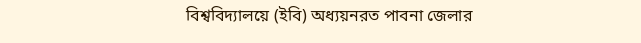বিশ্ববিদ্যালয়ে (ইবি) অধ্যয়নরত পাবনা জেলার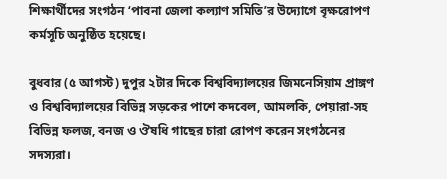শিক্ষার্থীদের সংগঠন ‘পাবনা জেলা কল্যাণ সমিতি’র উদ্যোগে বৃক্ষরোপণ কর্মসূচি অনুষ্ঠিত হয়েছে।

বুধবার (৫ আগস্ট) দুপুর ২টার দিকে বিশ্ববিদ্যালয়ের জিমনেসিয়াম প্রাঙ্গণ ও বিশ্ববিদ্যালয়ের বিভিন্ন সড়কের পাশে কদবেল, আমলকি, পেয়ারা-সহ বিভিন্ন ফলজ, বনজ ও ঔষধি গাছের চারা রোপণ করেন সংগঠনের সদস্যরা।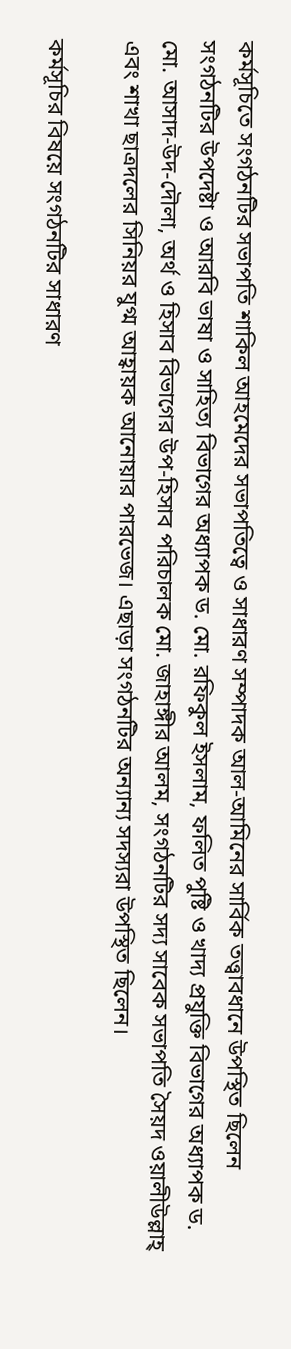কর্মসূচিতে সংগঠনটির সভাপতি শাকিল আহমেদের সভাপতিত্বে ও সাধারণ সম্পাদক আল-আমিনের সার্বিক তত্ত্বাবধানে উপস্থিত ছিলেন সংগঠনটির উপদেষ্টা ও আরবি ভাষা ও সাহিত্য বিভাগের অধ্যাপক ড. মো. রফিকুল ইসলাম, ফলিত পুষ্টি ও খাদ্য প্রযুক্তি বিভাগের অধ্যাপক ড. মো. আসাদ-উদ-দৌলা, অর্থ ও হিসাব বিভাগের উপ-হিসাব পরিচালক মো. জাহাঙ্গীর আলম, সংগঠনটির সদ্য সাবেক সভাপতি সৈয়দ ওয়ালীউল্লাহ্ এবং শাখা ছাত্রদলের সিনিয়র যুগ্ম আহ্বায়ক আনোয়ার পারভেজ। এছাড়া সংগঠনটির অন্যান্য সদস্যরা উপস্থিত ছিলেন।

কর্মসূচির বিষয়ে সংগঠনটির সাধারণ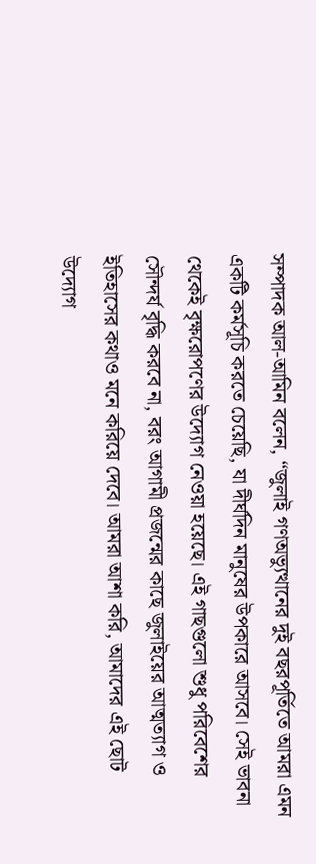সম্পাদক আল-আমিন বলেন, “জুলাই গণঅভ্যুত্থানের দুই বছরপূর্তিতে আমরা এমন একটি কর্মসূচি করতে চেয়েছি, যা দীর্ঘদিন মানুষের উপকারে আসবে। সেই ভাবনা থেকেই বৃক্ষরোপণের উদ্যোগ নেওয়া হয়েছে। এই গাছগুলো শুধু পরিবেশের সৌন্দর্য বৃদ্ধি করবে না, বরং আগামী প্রজন্মের কাছে জুলাইয়ের আত্মত্যাগ ও ইতিহাসের কথাও মনে করিয়ে দেবে। আমরা আশা করি, আমাদের এই ছোট উদ্যোগ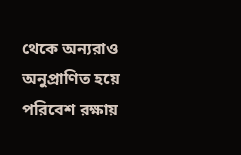থেকে অন্যরাও অনুপ্রাণিত হয়ে পরিবেশ রক্ষায়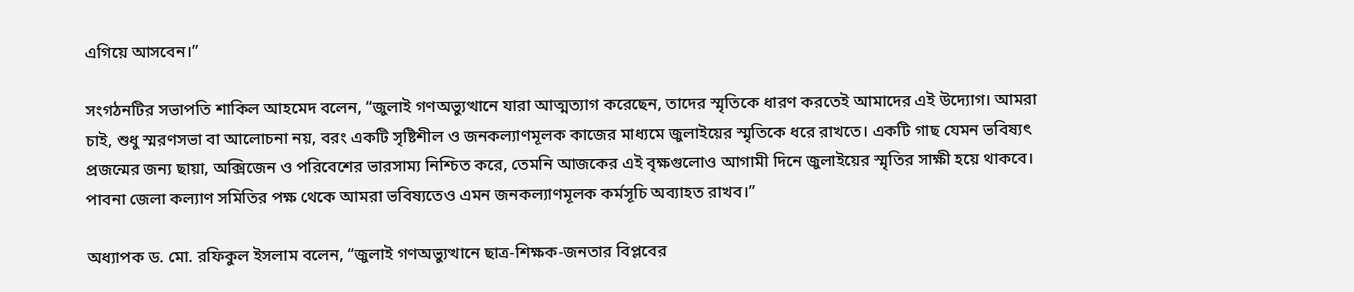এগিয়ে আসবেন।”

সংগঠনটির সভাপতি শাকিল আহমেদ বলেন, “জুলাই গণঅভ্যুত্থানে যারা আত্মত্যাগ করেছেন, তাদের স্মৃতিকে ধারণ করতেই আমাদের এই উদ্যোগ। আমরা চাই, শুধু স্মরণসভা বা আলোচনা নয়, বরং একটি সৃষ্টিশীল ও জনকল্যাণমূলক কাজের মাধ্যমে জুলাইয়ের স্মৃতিকে ধরে রাখতে। একটি গাছ যেমন ভবিষ্যৎ প্রজন্মের জন্য ছায়া, অক্সিজেন ও পরিবেশের ভারসাম্য নিশ্চিত করে, তেমনি আজকের এই বৃক্ষগুলোও আগামী দিনে জুলাইয়ের স্মৃতির সাক্ষী হয়ে থাকবে। পাবনা জেলা কল্যাণ সমিতির পক্ষ থেকে আমরা ভবিষ্যতেও এমন জনকল্যাণমূলক কর্মসূচি অব্যাহত রাখব।”

অধ্যাপক ড. মো. রফিকুল ইসলাম বলেন, “জুলাই গণঅভ্যুত্থানে ছাত্র-শিক্ষক-জনতার বিপ্লবের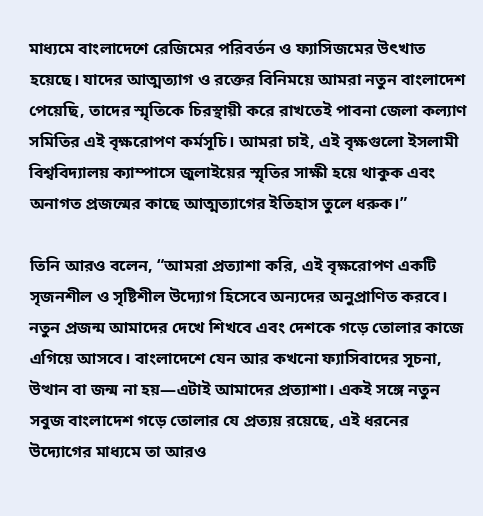মাধ্যমে বাংলাদেশে রেজিমের পরিবর্তন ও ফ্যাসিজমের উৎখাত হয়েছে। যাদের আত্মত্যাগ ও রক্তের বিনিময়ে আমরা নতুন বাংলাদেশ পেয়েছি, তাদের স্মৃতিকে চিরস্থায়ী করে রাখতেই পাবনা জেলা কল্যাণ সমিতির এই বৃক্ষরোপণ কর্মসূচি। আমরা চাই, এই বৃক্ষগুলো ইসলামী বিশ্ববিদ্যালয় ক্যাম্পাসে জুলাইয়ের স্মৃতির সাক্ষী হয়ে থাকুক এবং অনাগত প্রজন্মের কাছে আত্মত্যাগের ইতিহাস তুলে ধরুক।”

তিনি আরও বলেন, “আমরা প্রত্যাশা করি, এই বৃক্ষরোপণ একটি সৃজনশীল ও সৃষ্টিশীল উদ্যোগ হিসেবে অন্যদের অনুপ্রাণিত করবে। নতুন প্রজন্ম আমাদের দেখে শিখবে এবং দেশকে গড়ে তোলার কাজে এগিয়ে আসবে। বাংলাদেশে যেন আর কখনো ফ্যাসিবাদের সূচনা, উত্থান বা জন্ম না হয়—এটাই আমাদের প্রত্যাশা। একই সঙ্গে নতুন সবুজ বাংলাদেশ গড়ে তোলার যে প্রত্যয় রয়েছে, এই ধরনের উদ্যোগের মাধ্যমে তা আরও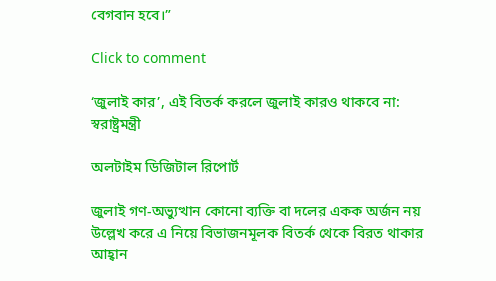বেগবান হবে।”

Click to comment

‘জুলাই কার’, এই বিতর্ক করলে জুলাই কারও থাকবে না: স্বরাষ্ট্রমন্ত্রী

অলটাইম ডিজিটাল রিপোর্ট

জুলাই গণ-অভ্যুত্থান কোনো ব্যক্তি বা দলের একক অর্জন নয় উল্লেখ করে এ নিয়ে বিভাজনমূলক বিতর্ক থেকে বিরত থাকার আহ্বান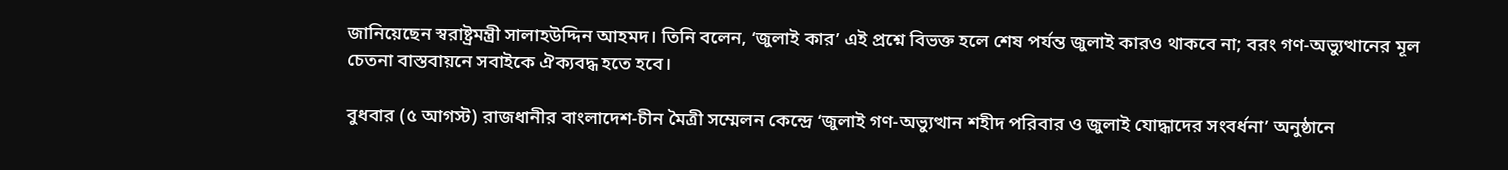জানিয়েছেন স্বরাষ্ট্রমন্ত্রী সালাহউদ্দিন আহমদ। তিনি বলেন, ‘জুলাই কার’ এই প্রশ্নে বিভক্ত হলে শেষ পর্যন্ত জুলাই কারও থাকবে না; বরং গণ-অভ্যুত্থানের মূল চেতনা বাস্তবায়নে সবাইকে ঐক্যবদ্ধ হতে হবে।

বুধবার (৫ আগস্ট) রাজধানীর বাংলাদেশ-চীন মৈত্রী সম্মেলন কেন্দ্রে ‘জুলাই গণ-অভ্যুত্থান শহীদ পরিবার ও জুলাই যোদ্ধাদের সংবর্ধনা’ অনুষ্ঠানে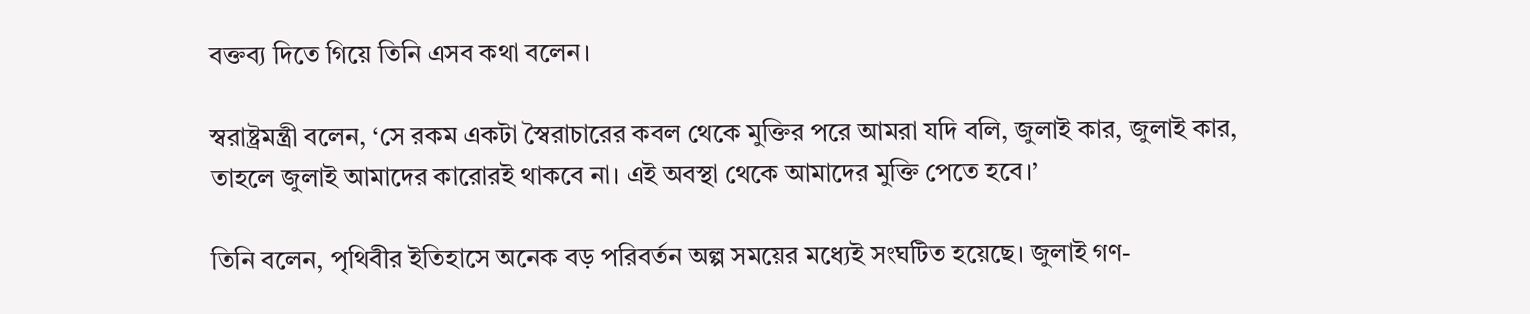বক্তব্য দিতে গিয়ে তিনি এসব কথা বলেন।

স্বরাষ্ট্রমন্ত্রী বলেন, ‘সে রকম একটা স্বৈরাচারের কবল থেকে মুক্তির পরে আমরা যদি বলি, জুলাই কার, জুলাই কার, তাহলে জুলাই আমাদের কারোরই থাকবে না। এই অবস্থা থেকে আমাদের মুক্তি পেতে হবে।’

তিনি বলেন, পৃথিবীর ইতিহাসে অনেক বড় পরিবর্তন অল্প সময়ের মধ্যেই সংঘটিত হয়েছে। জুলাই গণ-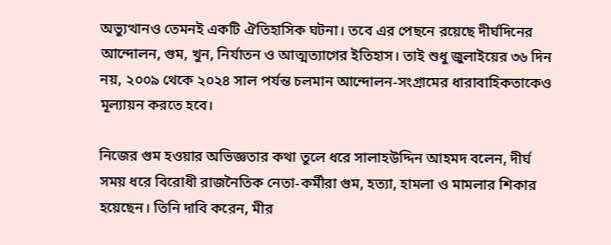অভ্যুত্থানও তেমনই একটি ঐতিহাসিক ঘটনা। তবে এর পেছনে রয়েছে দীর্ঘদিনের আন্দোলন, গুম, খুন, নির্যাতন ও আত্মত্যাগের ইতিহাস। তাই শুধু জুলাইয়ের ৩৬ দিন নয়, ২০০৯ থেকে ২০২৪ সাল পর্যন্ত চলমান আন্দোলন-সংগ্রামের ধারাবাহিকতাকেও মূল্যায়ন করতে হবে।

নিজের গুম হওয়ার অভিজ্ঞতার কথা তুলে ধরে সালাহউদ্দিন আহমদ বলেন, দীর্ঘ সময় ধরে বিরোধী রাজনৈতিক নেতা-কর্মীরা গুম, হত্যা, হামলা ও মামলার শিকার হয়েছেন। তিনি দাবি করেন, মীর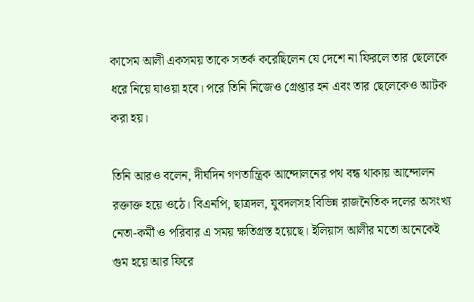কাসেম আলী একসময় তাকে সতর্ক করেছিলেন যে দেশে না ফিরলে তার ছেলেকে ধরে নিয়ে যাওয়া হবে। পরে তিনি নিজেও গ্রেপ্তার হন এবং তার ছেলেকেও আটক করা হয়।

তিনি আরও বলেন, দীর্ঘদিন গণতান্ত্রিক আন্দোলনের পথ বন্ধ থাকায় আন্দোলন রক্তাক্ত হয়ে ওঠে। বিএনপি, ছাত্রদল, যুবদলসহ বিভিন্ন রাজনৈতিক দলের অসংখ্য নেতা-কর্মী ও পরিবার এ সময় ক্ষতিগ্রস্ত হয়েছে। ইলিয়াস আলীর মতো অনেকেই গুম হয়ে আর ফিরে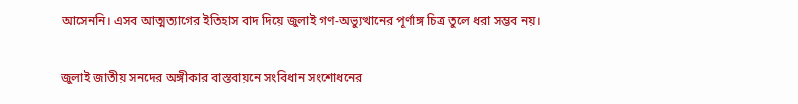আসেননি। এসব আত্মত্যাগের ইতিহাস বাদ দিয়ে জুলাই গণ-অভ্যুত্থানের পূর্ণাঙ্গ চিত্র তুলে ধরা সম্ভব নয়।

জুলাই জাতীয় সনদের অঙ্গীকার বাস্তবায়নে সংবিধান সংশোধনের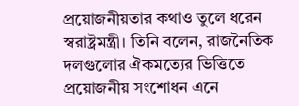প্রয়োজনীয়তার কথাও তুলে ধরেন স্বরাষ্ট্রমন্ত্রী। তিনি বলেন, রাজনৈতিক দলগুলোর ঐকমত্যের ভিত্তিতে প্রয়োজনীয় সংশোধন এনে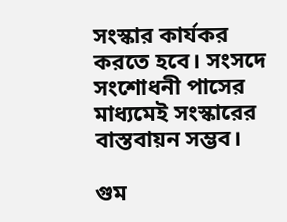সংস্কার কার্যকর করতে হবে। সংসদে সংশোধনী পাসের মাধ্যমেই সংস্কারের বাস্তবায়ন সম্ভব।

গুম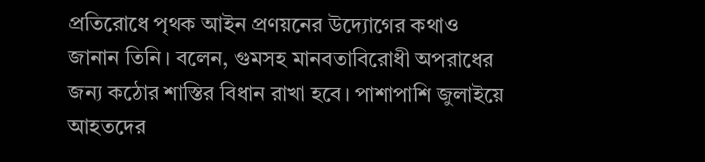প্রতিরোধে পৃথক আইন প্রণয়নের উদ্যোগের কথাও জানান তিনি। বলেন, গুমসহ মানবতাবিরোধী অপরাধের জন্য কঠোর শাস্তির বিধান রাখা হবে। পাশাপাশি জুলাইয়ে আহতদের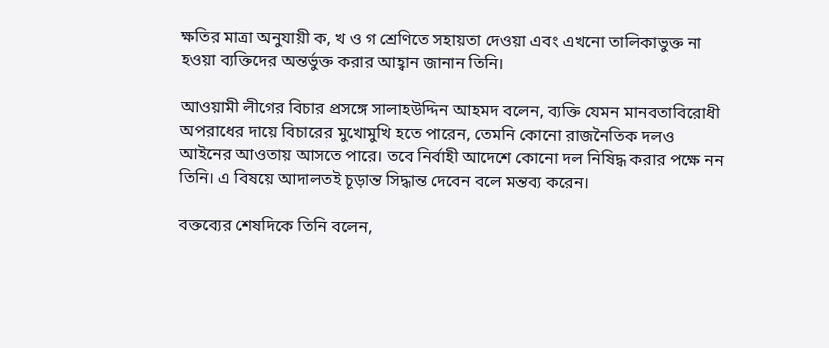ক্ষতির মাত্রা অনুযায়ী ক, খ ও গ শ্রেণিতে সহায়তা দেওয়া এবং এখনো তালিকাভুক্ত না হওয়া ব্যক্তিদের অন্তর্ভুক্ত করার আহ্বান জানান তিনি।

আওয়ামী লীগের বিচার প্রসঙ্গে সালাহউদ্দিন আহমদ বলেন, ব্যক্তি যেমন মানবতাবিরোধী অপরাধের দায়ে বিচারের মুখোমুখি হতে পারেন, তেমনি কোনো রাজনৈতিক দলও আইনের আওতায় আসতে পারে। তবে নির্বাহী আদেশে কোনো দল নিষিদ্ধ করার পক্ষে নন তিনি। এ বিষয়ে আদালতই চূড়ান্ত সিদ্ধান্ত দেবেন বলে মন্তব্য করেন।

বক্তব্যের শেষদিকে তিনি বলেন,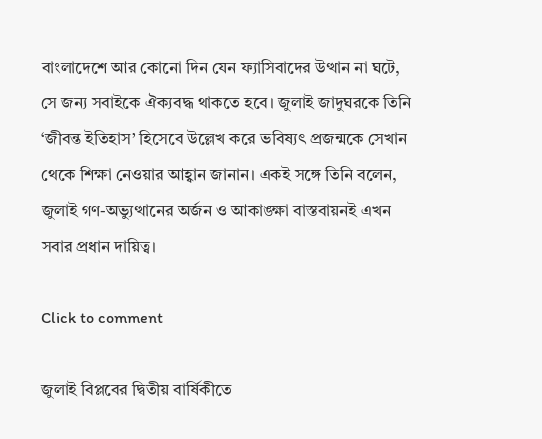বাংলাদেশে আর কোনো দিন যেন ফ্যাসিবাদের উত্থান না ঘটে, সে জন্য সবাইকে ঐক্যবদ্ধ থাকতে হবে। জুলাই জাদুঘরকে তিনি ‘জীবন্ত ইতিহাস’ হিসেবে উল্লেখ করে ভবিষ্যৎ প্রজন্মকে সেখান থেকে শিক্ষা নেওয়ার আহ্বান জানান। একই সঙ্গে তিনি বলেন, জুলাই গণ-অভ্যুত্থানের অর্জন ও আকাঙ্ক্ষা বাস্তবায়নই এখন সবার প্রধান দায়িত্ব।

Click to comment

জুলাই বিপ্লবের দ্বিতীয় বার্ষিকীতে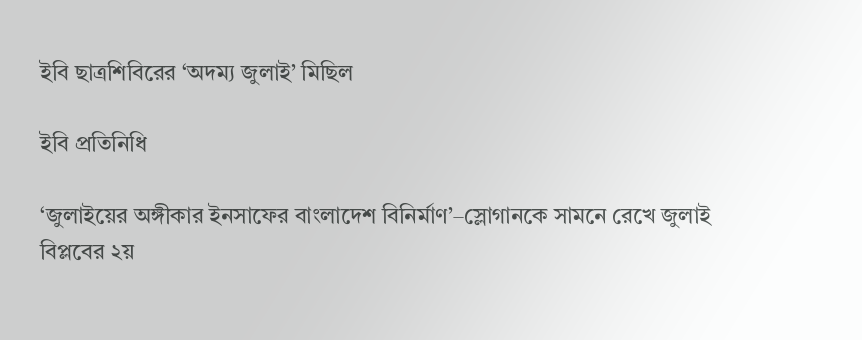ইবি ছাত্রশিবিরের ‘অদম্য জুলাই’ মিছিল

ইবি প্রতিনিধি

‘জুলাইয়ের অঙ্গীকার ইনসাফের বাংলাদেশ বিনির্মাণ’–স্লোগানকে সামনে রেখে জুলাই বিপ্লবের ২য়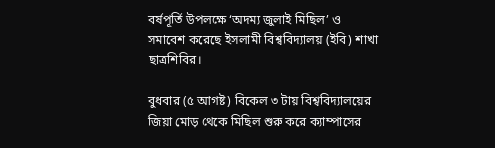বর্ষপূর্তি উপলক্ষে ‘অদম্য জুলাই মিছিল’ ও সমাবেশ করেছে ইসলামী বিশ্ববিদ্যালয় (ইবি) শাখা ছাত্রশিবির।

বুধবার (৫ আগষ্ট) বিকেল ৩ টায় বিশ্ববিদ্যালয়ের জিয়া মোড় থেকে মিছিল শুরু করে ক্যাম্পাসের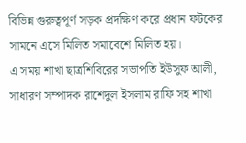বিভিন্ন গুরুত্বপূর্ণ সড়ক প্রদক্ষিণ করে প্রধান ফটকের সামনে এসে মিলিত সমাবেশে মিলিত হয়।
এ সময় শাখা ছাত্রশিবিরের সভাপতি ইউসুফ আলী, সাধারণ সম্পাদক রাশেদুল ইসলাম রাফি সহ শাখা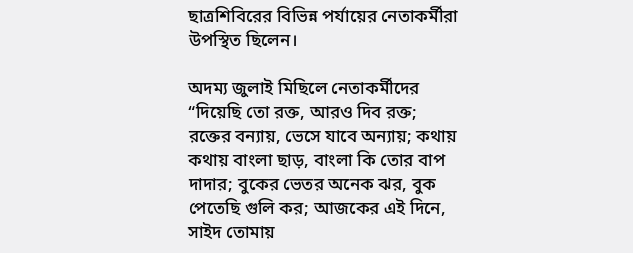ছাত্রশিবিরের বিভিন্ন পর্যায়ের নেতাকর্মীরা উপস্থিত ছিলেন।

অদম্য জুলাই মিছিলে নেতাকর্মীদের “দিয়েছি তো রক্ত, আরও দিব রক্ত; রক্তের বন্যায়, ভেসে যাবে অন্যায়; কথায় কথায় বাংলা ছাড়, বাংলা কি তোর বাপ দাদার; বুকের ভেতর অনেক ঝর, বুক পেতেছি গুলি কর; আজকের এই দিনে, সাইদ তোমায়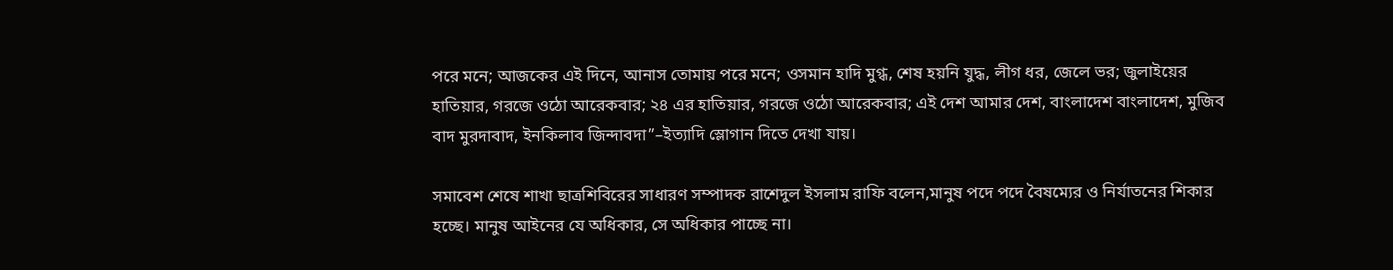পরে মনে; আজকের এই দিনে, আনাস তোমায় পরে মনে; ওসমান হাদি মুগ্ধ, শেষ হয়নি যুদ্ধ, লীগ ধর, জেলে ভর; জুলাইয়ের হাতিয়ার, গরজে ওঠো আরেকবার; ২৪ এর হাতিয়ার, গরজে ওঠো আরেকবার; এই দেশ আমার দেশ, বাংলাদেশ বাংলাদেশ, মুজিব বাদ মুরদাবাদ, ইনকিলাব জিন্দাবদা”–ইত্যাদি স্লোগান দিতে দেখা যায়।

সমাবেশ শেষে শাখা ছাত্রশিবিরের সাধারণ সম্পাদক রাশেদুল ইসলাম রাফি বলেন,মানুষ পদে পদে বৈষম্যের ও নির্যাতনের শিকার হচ্ছে। মানুষ আইনের যে অধিকার, সে অধিকার পাচ্ছে না।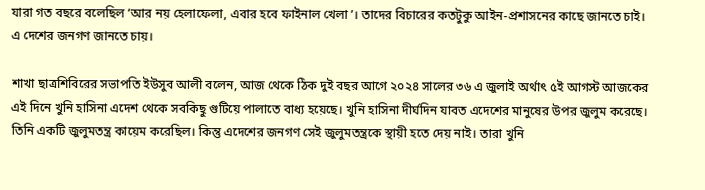যারা গত বছরে বলেছিল ‘আর নয় হেলাফেলা, এবার হবে ফাইনাল খেলা’। তাদের বিচারের কতটুকু আইন-প্রশাসনের কাছে জানতে চাই। এ দেশের জনগণ জানতে চায়।

শাখা ছাত্রশিবিরের সভাপতি ইউসুব আলী বলেন, আজ থেকে ঠিক দুই বছর আগে ২০২৪ সালের ৩৬ এ জুলাই অর্থাৎ ৫ই আগস্ট আজকের এই দিনে খুনি হাসিনা এদেশ থেকে সবকিছু গুটিয়ে পালাতে বাধ্য হয়েছে। খুনি হাসিনা দীর্ঘদিন যাবত এদেশের মানুষের উপর জুলুম করেছে। তিনি একটি জুলুমতন্ত্র কায়েম করেছিল। কিন্তু এদেশের জনগণ সেই জুলুমতন্ত্রকে স্থায়ী হতে দেয় নাই। তারা খুনি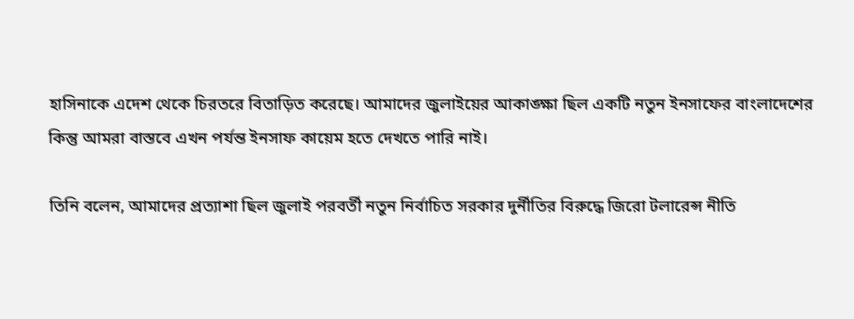হাসিনাকে এদেশ থেকে চিরতরে বিতাড়িত করেছে। আমাদের জুলাইয়ের আকাঙ্ক্ষা ছিল একটি নতুন ইনসাফের বাংলাদেশের কিন্তু আমরা বাস্তবে এখন পর্যন্ত ইনসাফ কায়েম হতে দেখতে পারি নাই।

তিনি বলেন, আমাদের প্রত্যাশা ছিল জুলাই পরবর্তী নতুন নির্বাচিত সরকার দুর্নীতির বিরুদ্ধে জিরো টলারেন্স নীতি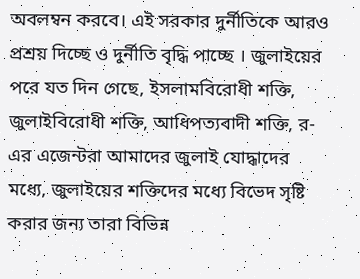অবলম্বন করবে। এই সরকার দুর্নীতিকে আরও প্রশ্রয় দিচ্ছে ও দুর্নীতি বৃদ্ধি পাচ্ছে । জুলাইয়ের পরে যত দিন গেছে, ইসলামবিরোধী শক্তি, জুলাইবিরোধী শক্তি, আধিপত্যবাদী শক্তি, র-এর এজেন্টরা আমাদের জুলাই যোদ্ধাদের মধ্যে, জুলাইয়ের শক্তিদের মধ্যে বিভেদ সৃষ্টি করার জন্য তারা বিভিন্ন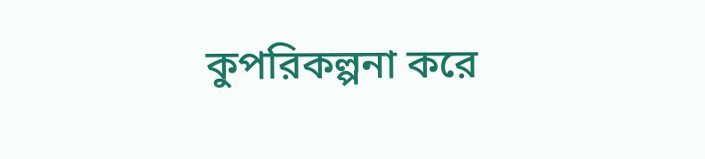কুপরিকল্পনা করে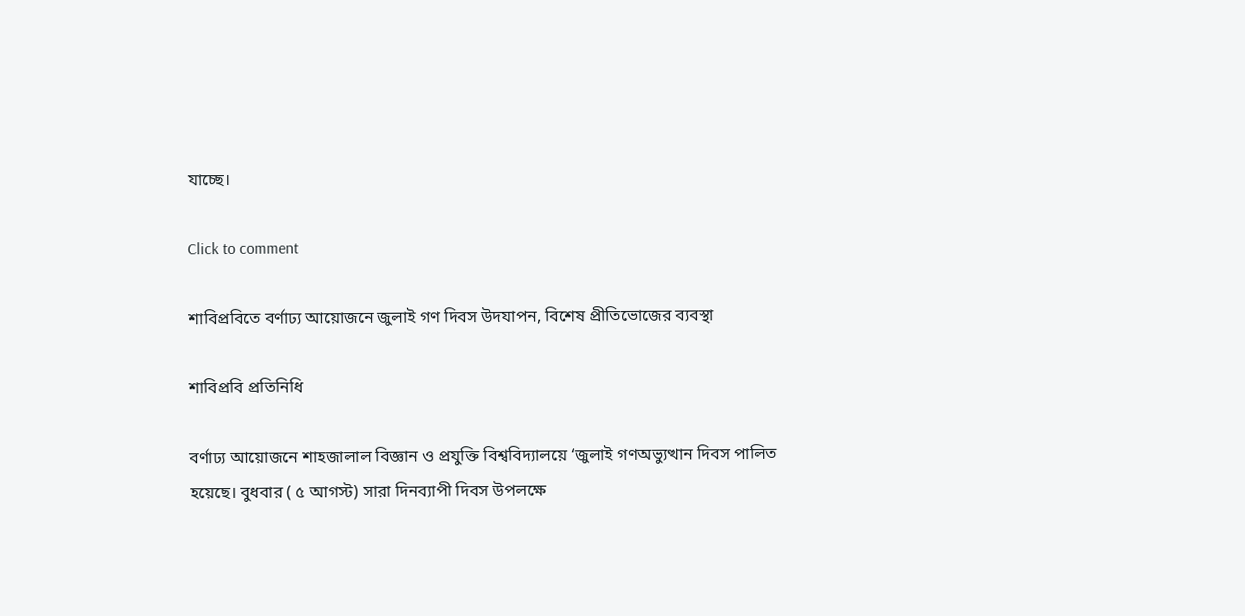যাচ্ছে।

Click to comment

শাবিপ্রবিতে বর্ণাঢ্য আয়োজনে জুলাই গণ দিবস উদযাপন, বিশেষ প্রীতিভোজের ব্যবস্থা

শাবিপ্রবি প্রতিনিধি

বর্ণাঢ্য আয়োজনে শাহজালাল বিজ্ঞান ও প্রযুক্তি বিশ্ববিদ্যালয়ে ‘জুলাই গণঅভ্যুত্থান দিবস পালিত হয়েছে। বুধবার ( ৫ আগস্ট) সারা দিনব্যাপী দিবস উপলক্ষে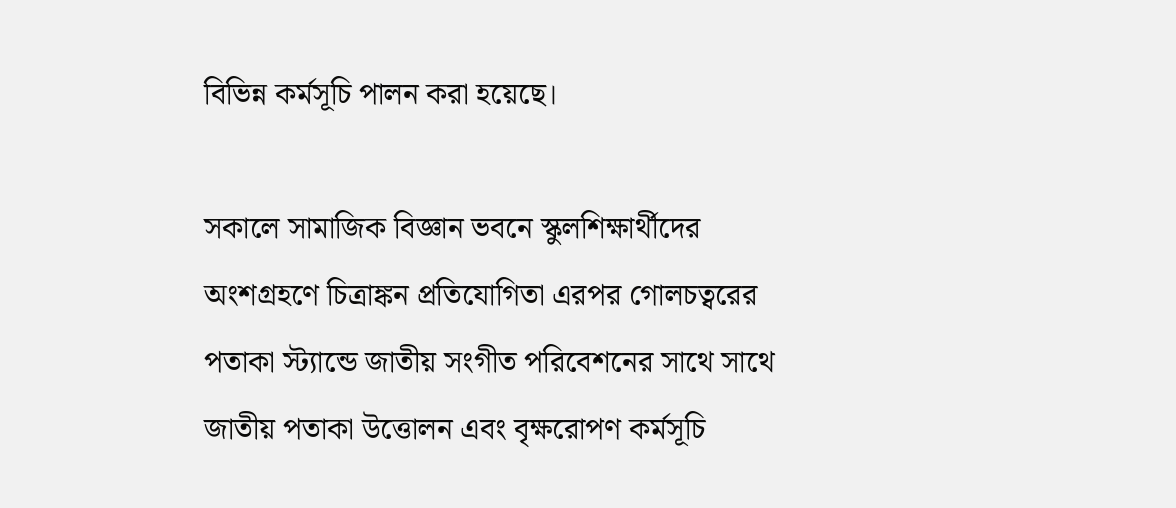বিভিন্ন কর্মসূচি পালন করা হয়েছে।

সকালে সামাজিক বিজ্ঞান ভবনে স্কুলশিক্ষার্থীদের অংশগ্রহণে চিত্রাঙ্কন প্রতিযোগিতা এরপর গোলচত্বরের পতাকা স্ট্যান্ডে জাতীয় সংগীত পরিবেশনের সাথে সাথে জাতীয় পতাকা উত্তোলন এবং বৃক্ষরোপণ কর্মসূচি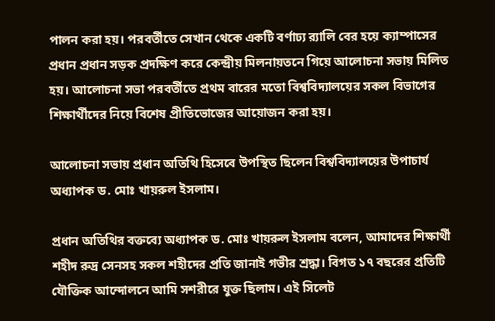পালন করা হয়। পরবর্তীতে সেখান থেকে একটি বর্ণাঢ্য র‌্যালি বের হয়ে ক্যাম্পাসের প্রধান প্রধান সড়ক প্রদক্ষিণ করে কেন্দ্রীয় মিলনায়তনে গিয়ে আলোচনা সভায় মিলিত হয়। আলোচনা সভা পরবর্তীতে প্রথম বারের মতো বিশ্ববিদ্যালয়ের সকল বিভাগের শিক্ষার্থীদের নিয়ে বিশেষ প্রীতিভোজের আয়োজন করা হয়।

আলোচনা সভায় প্রধান অতিথি হিসেবে উপস্থিত ছিলেন বিশ্ববিদ্যালয়ের উপাচার্য অধ্যাপক ড. মোঃ খায়রুল ইসলাম।

প্রধান অতিথির বক্তব্যে অধ্যাপক ড. মোঃ খায়রুল ইসলাম বলেন, আমাদের শিক্ষার্থী শহীদ রুদ্র সেনসহ সকল শহীদের প্রতি জানাই গভীর শ্রদ্ধা। বিগত ১৭ বছরের প্রতিটি যৌক্তিক আন্দোলনে আমি সশরীরে যুক্ত ছিলাম। এই সিলেট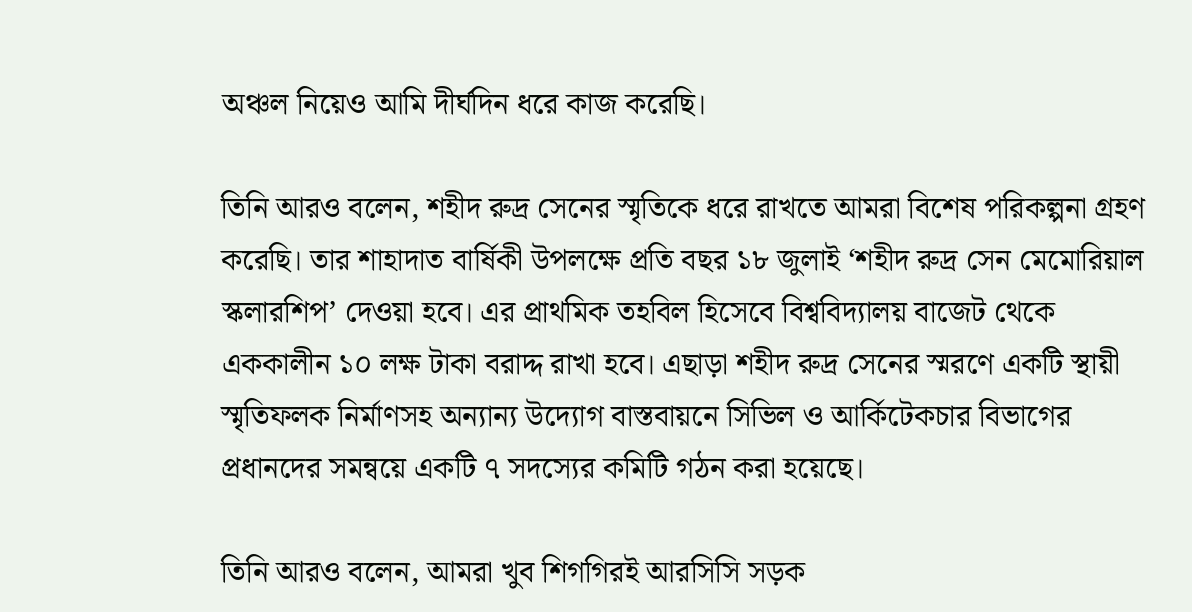অঞ্চল নিয়েও আমি দীর্ঘদিন ধরে কাজ করেছি।

তিনি আরও বলেন, শহীদ রুদ্র সেনের স্মৃতিকে ধরে রাখতে আমরা বিশেষ পরিকল্পনা গ্রহণ করেছি। তার শাহাদাত বার্ষিকী উপলক্ষে প্রতি বছর ১৮ জুলাই ‘শহীদ রুদ্র সেন মেমোরিয়াল স্কলারশিপ’ দেওয়া হবে। এর প্রাথমিক তহবিল হিসেবে বিশ্ববিদ্যালয় বাজেট থেকে এককালীন ১০ লক্ষ টাকা বরাদ্দ রাখা হবে। এছাড়া শহীদ রুদ্র সেনের স্মরণে একটি স্থায়ী স্মৃতিফলক নির্মাণসহ অন্যান্য উদ্যোগ বাস্তবায়নে সিভিল ও আর্কিটেকচার বিভাগের প্রধানদের সমন্বয়ে একটি ৭ সদস্যের কমিটি গঠন করা হয়েছে।

তিনি আরও বলেন, আমরা খুব শিগগিরই আরসিসি সড়ক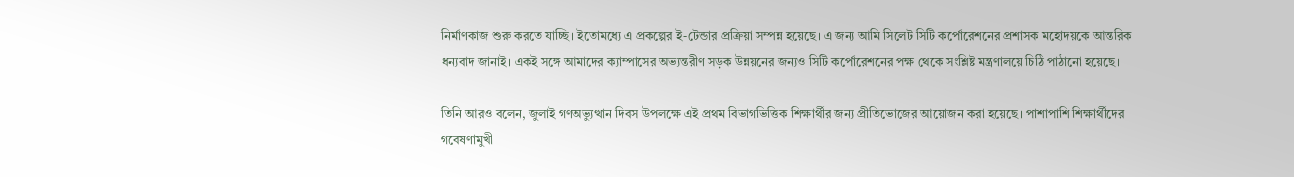নির্মাণকাজ শুরু করতে যাচ্ছি। ইতোমধ্যে এ প্রকল্পের ই-টেন্ডার প্রক্রিয়া সম্পন্ন হয়েছে। এ জন্য আমি সিলেট সিটি কর্পোরেশনের প্রশাসক মহোদয়কে আন্তরিক ধন্যবাদ জানাই। একই সঙ্গে আমাদের ক্যাম্পাসের অভ্যন্তরীণ সড়ক উন্নয়নের জন্যও সিটি কর্পোরেশনের পক্ষ থেকে সংশ্লিষ্ট মন্ত্রণালয়ে চিঠি পাঠানো হয়েছে।

তিনি আরও বলেন, জুলাই গণঅভ্যুত্থান দিবস উপলক্ষে এই প্রথম বিভাগভিত্তিক শিক্ষার্থীর জন্য প্রীতিভোজের আয়োজন করা হয়েছে। পাশাপাশি শিক্ষার্থীদের গবেষণামুখী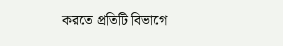করতে প্রতিটি বিভাগে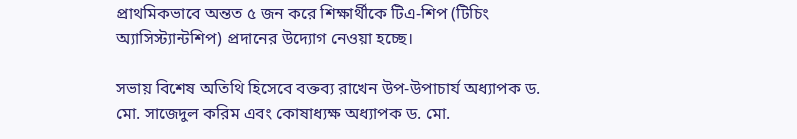প্রাথমিকভাবে অন্তত ৫ জন করে শিক্ষার্থীকে টিএ-শিপ (টিচিং অ্যাসিস্ট্যান্টশিপ) প্রদানের উদ্যোগ নেওয়া হচ্ছে।

সভায় বিশেষ অতিথি হিসেবে বক্তব্য রাখেন উপ-উপাচার্য অধ্যাপক ড. মো. সাজেদুল করিম এবং কোষাধ্যক্ষ অধ্যাপক ড. মো.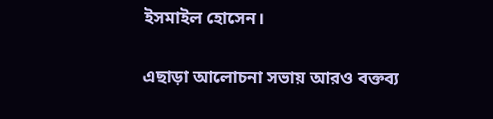ইসমাইল হোসেন।

এছাড়া আলোচনা সভায় আরও বক্তব্য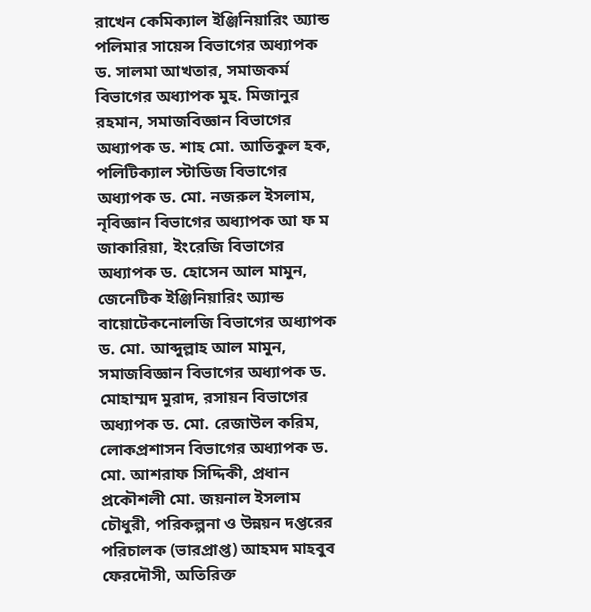রাখেন কেমিক্যাল ইঞ্জিনিয়ারিং অ্যান্ড পলিমার সায়েন্স বিভাগের অধ্যাপক ড. সালমা আখতার, সমাজকর্ম বিভাগের অধ্যাপক মুহ. মিজানুর রহমান, সমাজবিজ্ঞান বিভাগের অধ্যাপক ড. শাহ মো. আতিকুল হক, পলিটিক্যাল স্টাডিজ বিভাগের অধ্যাপক ড. মো. নজরুল ইসলাম, নৃবিজ্ঞান বিভাগের অধ্যাপক আ ফ ম জাকারিয়া, ইংরেজি বিভাগের অধ্যাপক ড. হোসেন আল মামুন, জেনেটিক ইঞ্জিনিয়ারিং অ্যান্ড বায়োটেকনোলজি বিভাগের অধ্যাপক ড. মো. আব্দুল্লাহ আল মামুন, সমাজবিজ্ঞান বিভাগের অধ্যাপক ড. মোহাম্মদ মুরাদ, রসায়ন বিভাগের অধ্যাপক ড. মো. রেজাউল করিম, লোকপ্রশাসন বিভাগের অধ্যাপক ড. মো. আশরাফ সিদ্দিকী, প্রধান প্রকৌশলী মো. জয়নাল ইসলাম চৌধুরী, পরিকল্পনা ও উন্নয়ন দপ্তরের পরিচালক (ভারপ্রাপ্ত) আহমদ মাহবুব ফেরদৌসী, অতিরিক্ত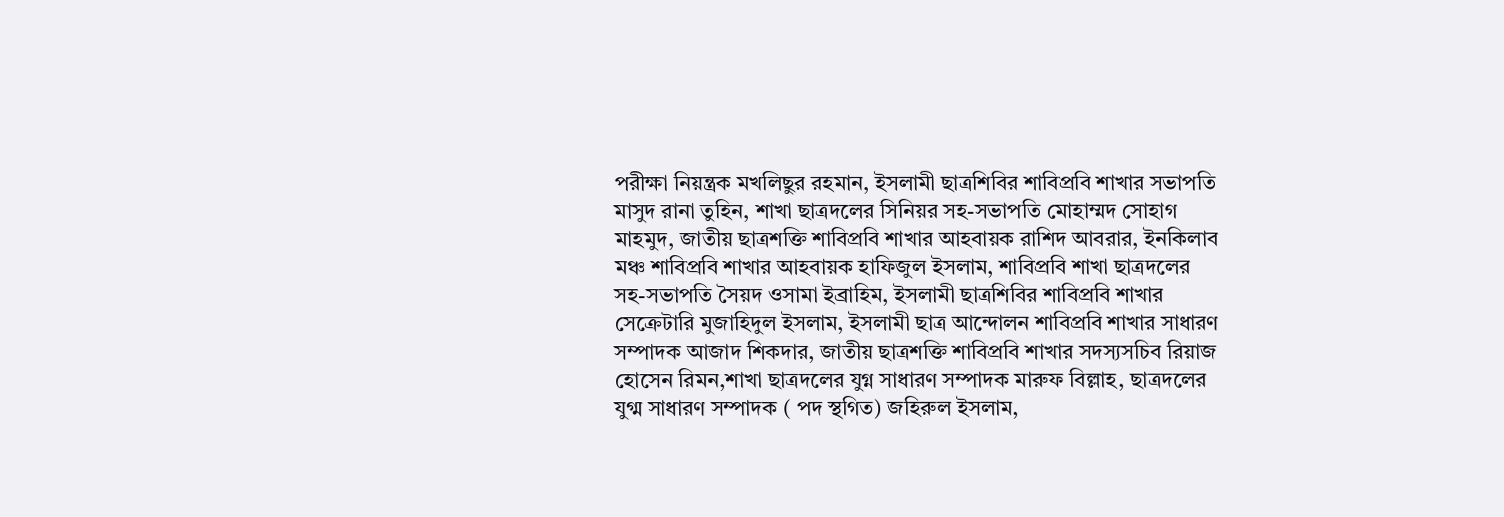পরীক্ষা নিয়ন্ত্রক মখলিছুর রহমান, ইসলামী ছাত্রশিবির শাবিপ্রবি শাখার সভাপতি মাসুদ রানা তুহিন, শাখা ছাত্রদলের সিনিয়র সহ-সভাপতি মোহাম্মদ সোহাগ মাহমুদ, জাতীয় ছাত্রশক্তি শাবিপ্রবি শাখার আহবায়ক রাশিদ আবরার, ইনকিলাব মঞ্চ শাবিপ্রবি শাখার আহবায়ক হাফিজুল ইসলাম, শাবিপ্রবি শাখা ছাত্রদলের সহ-সভাপতি সৈয়দ ওসামা ইব্রাহিম, ইসলামী ছাত্রশিবির শাবিপ্রবি শাখার সেক্রেটারি মুজাহিদুল ইসলাম, ইসলামী ছাত্র আন্দোলন শাবিপ্রবি শাখার সাধারণ সম্পাদক আজাদ শিকদার, জাতীয় ছাত্রশক্তি শাবিপ্রবি শাখার সদস্যসচিব রিয়াজ হোসেন রিমন,শাখা ছাত্রদলের যুগ্ন সাধারণ সম্পাদক মারুফ বিল্লাহ, ছাত্রদলের যুগ্ম সাধারণ সম্পাদক ( পদ স্থগিত) জহিরুল ইসলাম,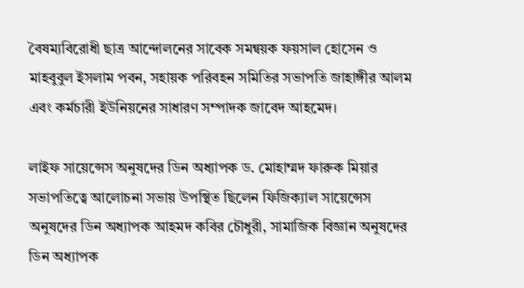বৈষম্যবিরোধী ছাত্র আন্দোলনের সাবেক সমন্বয়ক ফয়সাল হোসেন ও মাহবুবুল ইসলাম পবন, সহায়ক পরিবহন সমিতির সভাপতি জাহাঙ্গীর আলম এবং কর্মচারী ইউনিয়নের সাধারণ সম্পাদক জাবেদ আহমেদ।

লাইফ সায়েন্সেস অনুষদের ডিন অধ্যাপক ড. মোহাম্মদ ফারুক মিয়ার সভাপতিত্বে আলোচনা সভায় উপস্থিত ছিলেন ফিজিক্যাল সায়েন্সেস অনুষদের ডিন অধ্যাপক আহমদ কবির চৌধুরী, সামাজিক বিজ্ঞান অনুষদের ডিন অধ্যাপক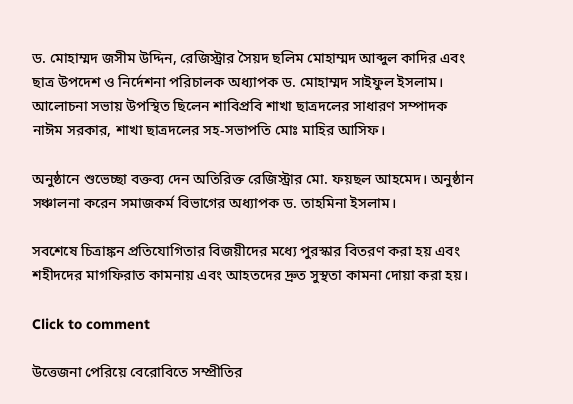ড. মোহাম্মদ জসীম উদ্দিন, রেজিস্ট্রার সৈয়দ ছলিম মোহাম্মদ আব্দুল কাদির এবং ছাত্র উপদেশ ও নির্দেশনা পরিচালক অধ্যাপক ড. মোহাম্মদ সাইফুল ইসলাম। আলোচনা সভায় উপস্থিত ছিলেন শাবিপ্রবি শাখা ছাত্রদলের সাধারণ সম্পাদক নাঈম সরকার, শাখা ছাত্রদলের সহ-সভাপতি মোঃ মাহির আসিফ।

অনুষ্ঠানে শুভেচ্ছা বক্তব্য দেন অতিরিক্ত রেজিস্ট্রার মো. ফয়ছল আহমেদ। অনুষ্ঠান সঞ্চালনা করেন সমাজকর্ম বিভাগের অধ্যাপক ড. তাহমিনা ইসলাম।

সবশেষে চিত্রাঙ্কন প্রতিযোগিতার বিজয়ীদের মধ্যে পুরস্কার বিতরণ করা হয় এবং শহীদদের মাগফিরাত কামনায় এবং আহতদের দ্রুত সুস্থতা কামনা দোয়া করা হয়।

Click to comment

উত্তেজনা পেরিয়ে বেরোবিতে সম্প্রীতির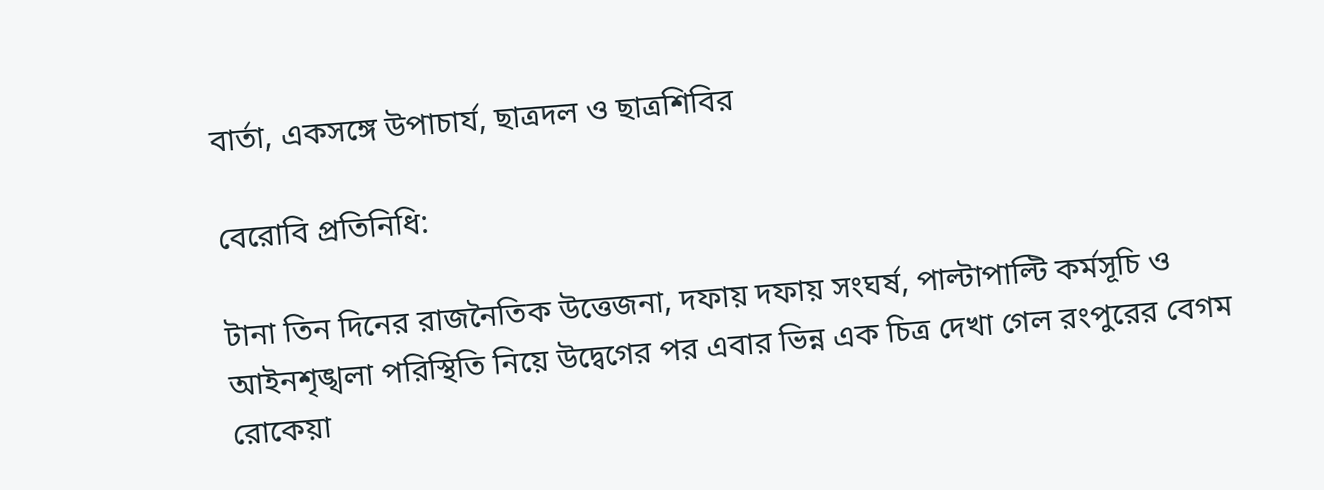বার্তা, একসঙ্গে উপাচার্য, ছাত্রদল ও ছাত্রশিবির

বেরোবি প্রতিনিধি:

টানা তিন দিনের রাজনৈতিক উত্তেজনা, দফায় দফায় সংঘর্ষ, পাল্টাপাল্টি কর্মসূচি ও আইনশৃঙ্খলা পরিস্থিতি নিয়ে উদ্বেগের পর এবার ভিন্ন এক চিত্র দেখা গেল রংপুরের বেগম রোকেয়া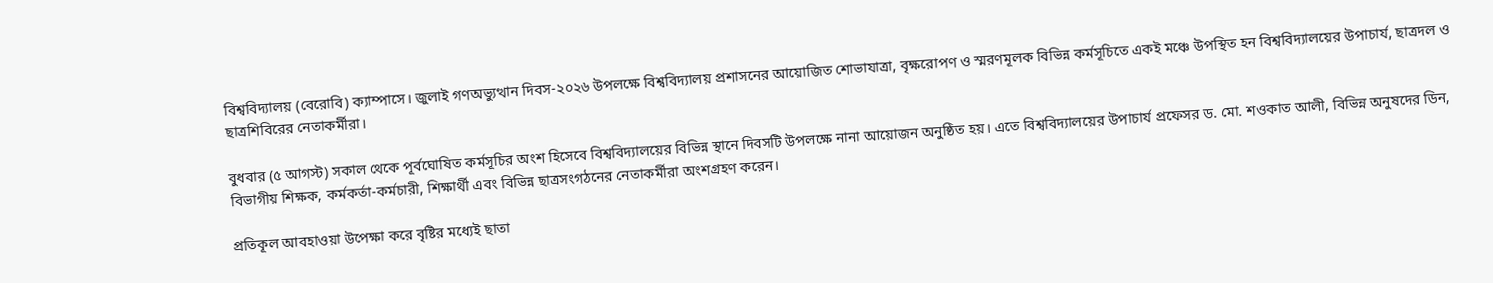বিশ্ববিদ্যালয় (বেরোবি) ক্যাম্পাসে। জুলাই গণঅভ্যুত্থান দিবস-২০২৬ উপলক্ষে বিশ্ববিদ্যালয় প্রশাসনের আয়োজিত শোভাযাত্রা, বৃক্ষরোপণ ও স্মরণমূলক বিভিন্ন কর্মসূচিতে একই মঞ্চে উপস্থিত হন বিশ্ববিদ্যালয়ের উপাচার্য, ছাত্রদল ও ছাত্রশিবিরের নেতাকর্মীরা।

বুধবার (৫ আগস্ট) সকাল থেকে পূর্বঘোষিত কর্মসূচির অংশ হিসেবে বিশ্ববিদ্যালয়ের বিভিন্ন স্থানে দিবসটি উপলক্ষে নানা আয়োজন অনুষ্ঠিত হয়। এতে বিশ্ববিদ্যালয়ের উপাচার্য প্রফেসর ড. মো. শওকাত আলী, বিভিন্ন অনুষদের ডিন, বিভাগীয় শিক্ষক, কর্মকর্তা-কর্মচারী, শিক্ষার্থী এবং বিভিন্ন ছাত্রসংগঠনের নেতাকর্মীরা অংশগ্রহণ করেন।

প্রতিকূল আবহাওয়া উপেক্ষা করে বৃষ্টির মধ্যেই ছাতা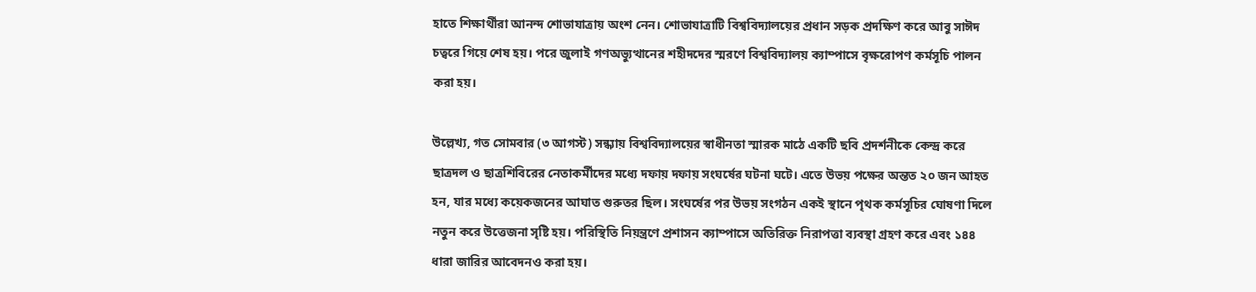হাতে শিক্ষার্থীরা আনন্দ শোভাযাত্রায় অংশ নেন। শোভাযাত্রাটি বিশ্ববিদ্যালয়ের প্রধান সড়ক প্রদক্ষিণ করে আবু সাঈদ চত্বরে গিয়ে শেষ হয়। পরে জুলাই গণঅভ্যুত্থানের শহীদদের স্মরণে বিশ্ববিদ্যালয় ক্যাম্পাসে বৃক্ষরোপণ কর্মসূচি পালন করা হয়।

উল্লেখ্য, গত সোমবার (৩ আগস্ট) সন্ধ্যায় বিশ্ববিদ্যালয়ের স্বাধীনতা স্মারক মাঠে একটি ছবি প্রদর্শনীকে কেন্দ্র করে ছাত্রদল ও ছাত্রশিবিরের নেতাকর্মীদের মধ্যে দফায় দফায় সংঘর্ষের ঘটনা ঘটে। এতে উভয় পক্ষের অন্তত ২০ জন আহত হন, যার মধ্যে কয়েকজনের আঘাত গুরুতর ছিল। সংঘর্ষের পর উভয় সংগঠন একই স্থানে পৃথক কর্মসূচির ঘোষণা দিলে নতুন করে উত্তেজনা সৃষ্টি হয়। পরিস্থিতি নিয়ন্ত্রণে প্রশাসন ক্যাম্পাসে অতিরিক্ত নিরাপত্তা ব্যবস্থা গ্রহণ করে এবং ১৪৪ ধারা জারির আবেদনও করা হয়।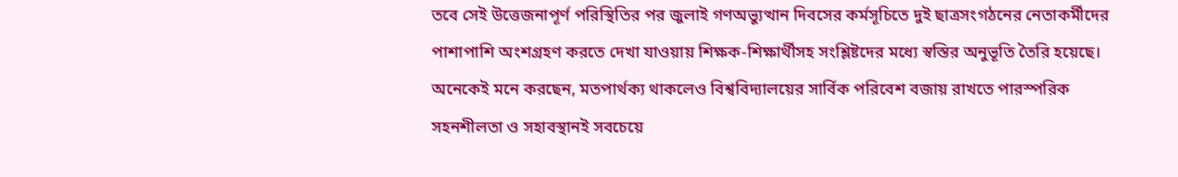তবে সেই উত্তেজনাপূর্ণ পরিস্থিতির পর জুলাই গণঅভ্যুত্থান দিবসের কর্মসূচিতে দুই ছাত্রসংগঠনের নেতাকর্মীদের পাশাপাশি অংশগ্রহণ করতে দেখা যাওয়ায় শিক্ষক-শিক্ষার্থীসহ সংশ্লিষ্টদের মধ্যে স্বস্তির অনুভূতি তৈরি হয়েছে। অনেকেই মনে করছেন, মতপার্থক্য থাকলেও বিশ্ববিদ্যালয়ের সার্বিক পরিবেশ বজায় রাখতে পারস্পরিক সহনশীলতা ও সহাবস্থানই সবচেয়ে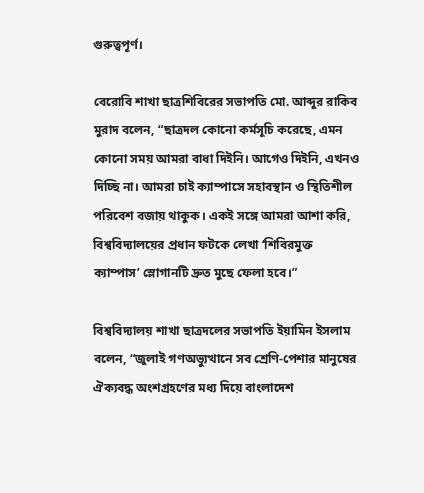গুরুত্বপূর্ণ।

বেরোবি শাখা ছাত্রশিবিরের সভাপতি মো. আব্দুর রাকিব মুরাদ বলেন, “ছাত্রদল কোনো কর্মসূচি করেছে, এমন কোনো সময় আমরা বাধা দিইনি। আগেও দিইনি, এখনও দিচ্ছি না। আমরা চাই ক্যাম্পাসে সহাবস্থান ও স্থিতিশীল পরিবেশ বজায় থাকুক। একই সঙ্গে আমরা আশা করি, বিশ্ববিদ্যালয়ের প্রধান ফটকে লেখা ‘শিবিরমুক্ত ক্যাম্পাস’ স্লোগানটি দ্রুত মুছে ফেলা হবে।”

বিশ্ববিদ্যালয় শাখা ছাত্রদলের সভাপতি ইয়ামিন ইসলাম বলেন, “জুলাই গণঅভ্যুত্থানে সব শ্রেণি-পেশার মানুষের ঐক্যবদ্ধ অংশগ্রহণের মধ্য দিয়ে বাংলাদেশ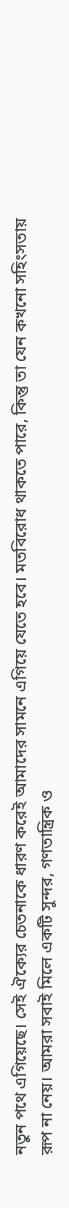নতুন পথে এগিয়েছে। সেই ঐক্যের চেতনাকে ধারণ করেই আমাদের সামনে এগিয়ে যেতে হবে। মতবিরোধ থাকতে পারে, কিন্তু তা যেন কখনো সহিংসতায় রূপ না নেয়। আমরা সবাই মিলে একটি সুন্দর, গণতান্ত্রিক ও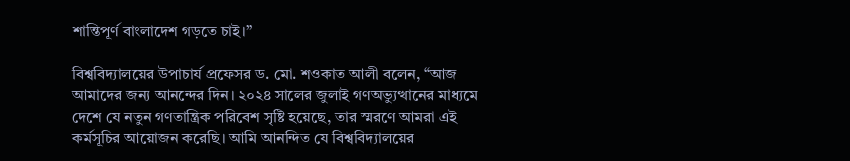শান্তিপূর্ণ বাংলাদেশ গড়তে চাই।”

বিশ্ববিদ্যালয়ের উপাচার্য প্রফেসর ড. মো. শওকাত আলী বলেন, “আজ আমাদের জন্য আনন্দের দিন। ২০২৪ সালের জুলাই গণঅভ্যুত্থানের মাধ্যমে দেশে যে নতুন গণতান্ত্রিক পরিবেশ সৃষ্টি হয়েছে, তার স্মরণে আমরা এই কর্মসূচির আয়োজন করেছি। আমি আনন্দিত যে বিশ্ববিদ্যালয়ের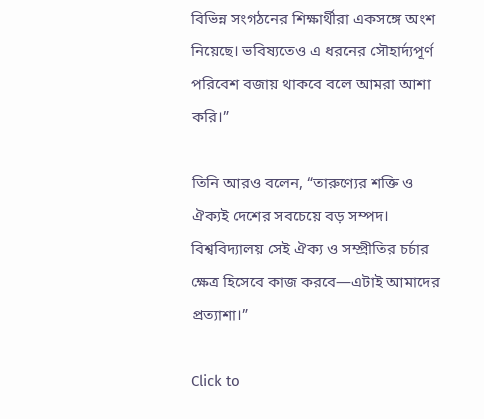বিভিন্ন সংগঠনের শিক্ষার্থীরা একসঙ্গে অংশ নিয়েছে। ভবিষ্যতেও এ ধরনের সৌহার্দ্যপূর্ণ পরিবেশ বজায় থাকবে বলে আমরা আশা করি।”

তিনি আরও বলেন, “তারুণ্যের শক্তি ও ঐক্যই দেশের সবচেয়ে বড় সম্পদ। বিশ্ববিদ্যালয় সেই ঐক্য ও সম্প্রীতির চর্চার ক্ষেত্র হিসেবে কাজ করবে—এটাই আমাদের প্রত্যাশা।”

Click to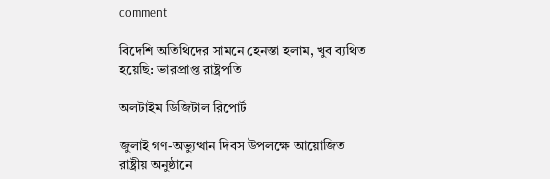comment

বিদেশি অতিথিদের সামনে হেনস্তা হলাম, খুব ব্যথিত হয়েছি: ভারপ্রাপ্ত রাষ্ট্রপতি

অলটাইম ডিজিটাল রিপোর্ট

জুলাই গণ-অভ্যুত্থান দিবস উপলক্ষে আয়োজিত রাষ্ট্রীয় অনুষ্ঠানে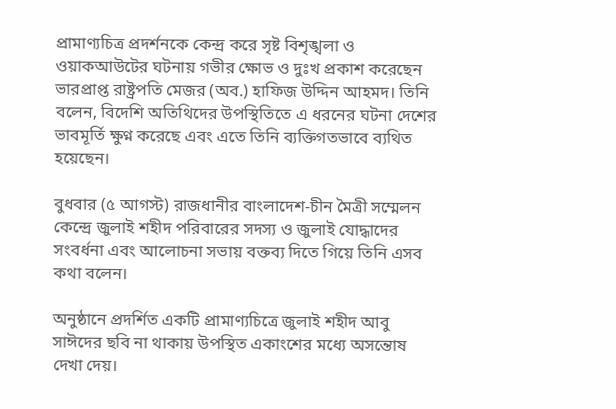প্রামাণ্যচিত্র প্রদর্শনকে কেন্দ্র করে সৃষ্ট বিশৃঙ্খলা ও ওয়াকআউটের ঘটনায় গভীর ক্ষোভ ও দুঃখ প্রকাশ করেছেন ভারপ্রাপ্ত রাষ্ট্রপতি মেজর (অব.) হাফিজ উদ্দিন আহমদ। তিনি বলেন, বিদেশি অতিথিদের উপস্থিতিতে এ ধরনের ঘটনা দেশের ভাবমূর্তি ক্ষুণ্ন করেছে এবং এতে তিনি ব্যক্তিগতভাবে ব্যথিত হয়েছেন।

বুধবার (৫ আগস্ট) রাজধানীর বাংলাদেশ-চীন মৈত্রী সম্মেলন কেন্দ্রে জুলাই শহীদ পরিবারের সদস্য ও জুলাই যোদ্ধাদের সংবর্ধনা এবং আলোচনা সভায় বক্তব্য দিতে গিয়ে তিনি এসব কথা বলেন।

অনুষ্ঠানে প্রদর্শিত একটি প্রামাণ্যচিত্রে জুলাই শহীদ আবু সাঈদের ছবি না থাকায় উপস্থিত একাংশের মধ্যে অসন্তোষ দেখা দেয়।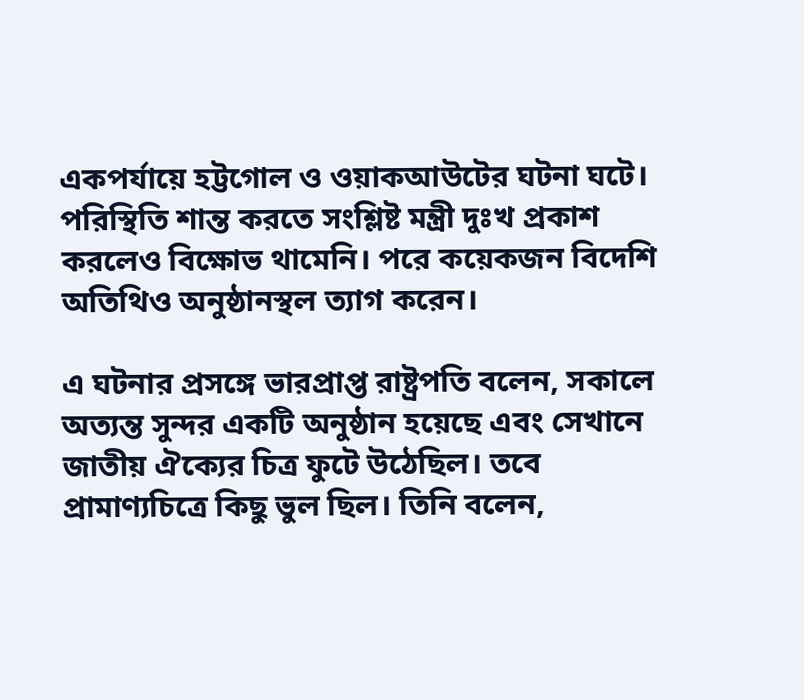একপর্যায়ে হট্টগোল ও ওয়াকআউটের ঘটনা ঘটে। পরিস্থিতি শান্ত করতে সংশ্লিষ্ট মন্ত্রী দুঃখ প্রকাশ করলেও বিক্ষোভ থামেনি। পরে কয়েকজন বিদেশি অতিথিও অনুষ্ঠানস্থল ত্যাগ করেন।

এ ঘটনার প্রসঙ্গে ভারপ্রাপ্ত রাষ্ট্রপতি বলেন, সকালে অত্যন্ত সুন্দর একটি অনুষ্ঠান হয়েছে এবং সেখানে জাতীয় ঐক্যের চিত্র ফুটে উঠেছিল। তবে প্রামাণ্যচিত্রে কিছু ভুল ছিল। তিনি বলেন,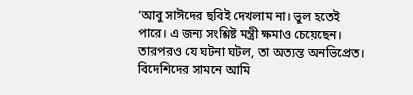‘আবু সাঈদের ছবিই দেখলাম না। ভুল হতেই পারে। এ জন্য সংশ্লিষ্ট মন্ত্রী ক্ষমাও চেয়েছেন। তারপরও যে ঘটনা ঘটল, তা অত্যন্ত অনভিপ্রেত। বিদেশিদের সামনে আমি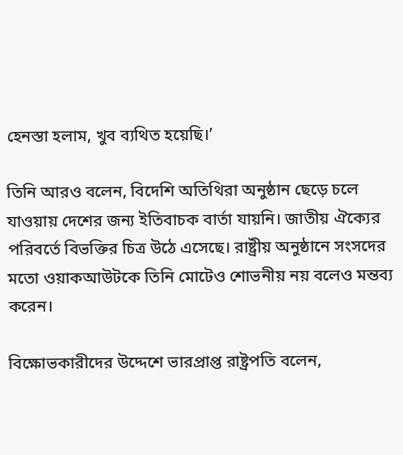হেনস্তা হলাম, খুব ব্যথিত হয়েছি।’

তিনি আরও বলেন, বিদেশি অতিথিরা অনুষ্ঠান ছেড়ে চলে যাওয়ায় দেশের জন্য ইতিবাচক বার্তা যায়নি। জাতীয় ঐক্যের পরিবর্তে বিভক্তির চিত্র উঠে এসেছে। রাষ্ট্রীয় অনুষ্ঠানে সংসদের মতো ওয়াকআউটকে তিনি মোটেও শোভনীয় নয় বলেও মন্তব্য করেন।

বিক্ষোভকারীদের উদ্দেশে ভারপ্রাপ্ত রাষ্ট্রপতি বলেন,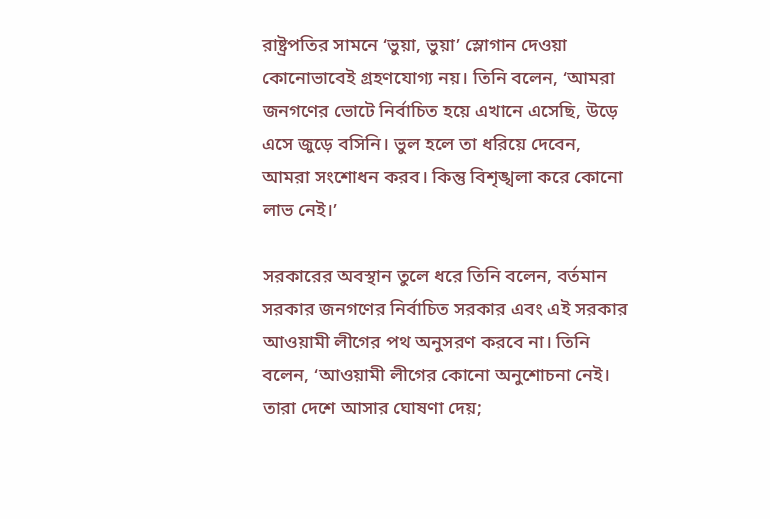রাষ্ট্রপতির সামনে ‘ভুয়া, ভুয়া’ স্লোগান দেওয়া কোনোভাবেই গ্রহণযোগ্য নয়। তিনি বলেন, ‘আমরা জনগণের ভোটে নির্বাচিত হয়ে এখানে এসেছি, উড়ে এসে জুড়ে বসিনি। ভুল হলে তা ধরিয়ে দেবেন, আমরা সংশোধন করব। কিন্তু বিশৃঙ্খলা করে কোনো লাভ নেই।’

সরকারের অবস্থান তুলে ধরে তিনি বলেন, বর্তমান সরকার জনগণের নির্বাচিত সরকার এবং এই সরকার আওয়ামী লীগের পথ অনুসরণ করবে না। তিনি বলেন, ‘আওয়ামী লীগের কোনো অনুশোচনা নেই। তারা দেশে আসার ঘোষণা দেয়;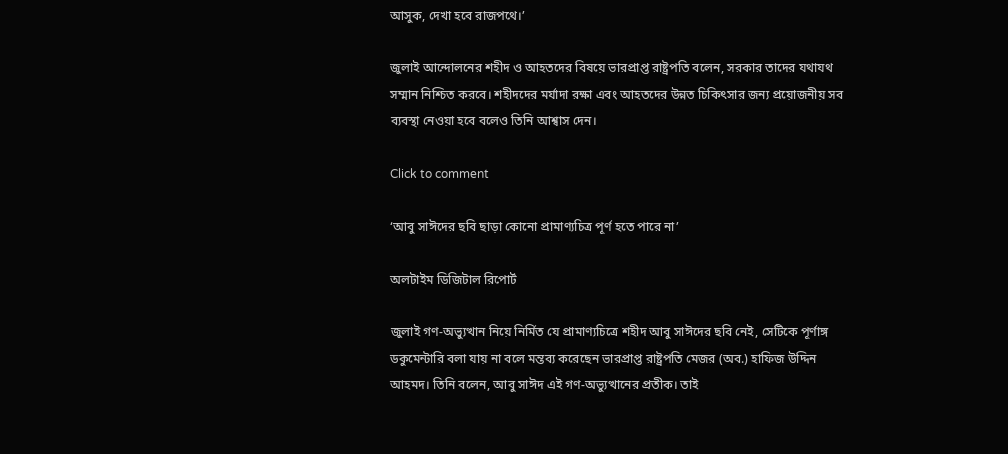আসুক, দেখা হবে রাজপথে।’

জুলাই আন্দোলনের শহীদ ও আহতদের বিষয়ে ভারপ্রাপ্ত রাষ্ট্রপতি বলেন, সরকার তাদের যথাযথ সম্মান নিশ্চিত করবে। শহীদদের মর্যাদা রক্ষা এবং আহতদের উন্নত চিকিৎসার জন্য প্রয়োজনীয় সব ব্যবস্থা নেওয়া হবে বলেও তিনি আশ্বাস দেন।

Click to comment

‘আবু সাঈদের ছবি ছাড়া কোনো প্রামাণ্যচিত্র পূর্ণ হতে পারে না’

অলটাইম ডিজিটাল রিপোর্ট

জুলাই গণ-অভ্যুত্থান নিয়ে নির্মিত যে প্রামাণ্যচিত্রে শহীদ আবু সাঈদের ছবি নেই, সেটিকে পূর্ণাঙ্গ ডকুমেন্টারি বলা যায় না বলে মন্তব্য করেছেন ভারপ্রাপ্ত রাষ্ট্রপতি মেজর (অব.) হাফিজ উদ্দিন আহমদ। তিনি বলেন, আবু সাঈদ এই গণ-অভ্যুত্থানের প্রতীক। তাই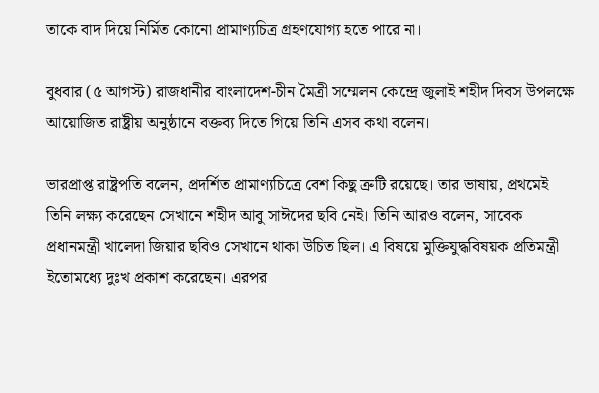তাকে বাদ দিয়ে নির্মিত কোনো প্রামাণ্যচিত্র গ্রহণযোগ্য হতে পারে না।

বুধবার (৫ আগস্ট) রাজধানীর বাংলাদেশ-চীন মৈত্রী সম্মেলন কেন্দ্রে জুলাই শহীদ দিবস উপলক্ষে আয়োজিত রাষ্ট্রীয় অনুষ্ঠানে বক্তব্য দিতে গিয়ে তিনি এসব কথা বলেন।

ভারপ্রাপ্ত রাষ্ট্রপতি বলেন, প্রদর্শিত প্রামাণ্যচিত্রে বেশ কিছু ত্রুটি রয়েছে। তার ভাষায়, প্রথমেই তিনি লক্ষ্য করেছেন সেখানে শহীদ আবু সাঈদের ছবি নেই। তিনি আরও বলেন, সাবেক প্রধানমন্ত্রী খালেদা জিয়ার ছবিও সেখানে থাকা উচিত ছিল। এ বিষয়ে মুক্তিযুদ্ধবিষয়ক প্রতিমন্ত্রী ইতোমধ্যে দুঃখ প্রকাশ করেছেন। এরপর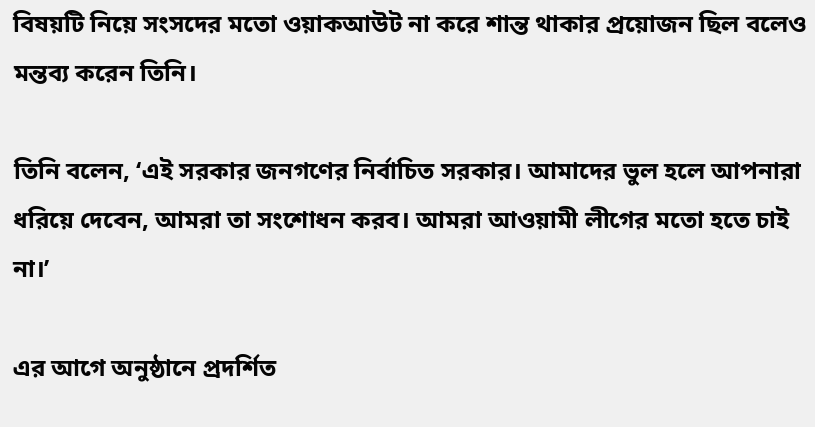বিষয়টি নিয়ে সংসদের মতো ওয়াকআউট না করে শান্ত থাকার প্রয়োজন ছিল বলেও মন্তব্য করেন তিনি।

তিনি বলেন, ‘এই সরকার জনগণের নির্বাচিত সরকার। আমাদের ভুল হলে আপনারা ধরিয়ে দেবেন, আমরা তা সংশোধন করব। আমরা আওয়ামী লীগের মতো হতে চাই না।’

এর আগে অনুষ্ঠানে প্রদর্শিত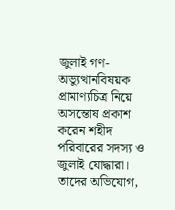জুলাই গণ-অভ্যুত্থানবিষয়ক প্রামাণ্যচিত্র নিয়ে অসন্তোষ প্রকাশ করেন শহীদ পরিবারের সদস্য ও জুলাই যোদ্ধারা। তাদের অভিযোগ,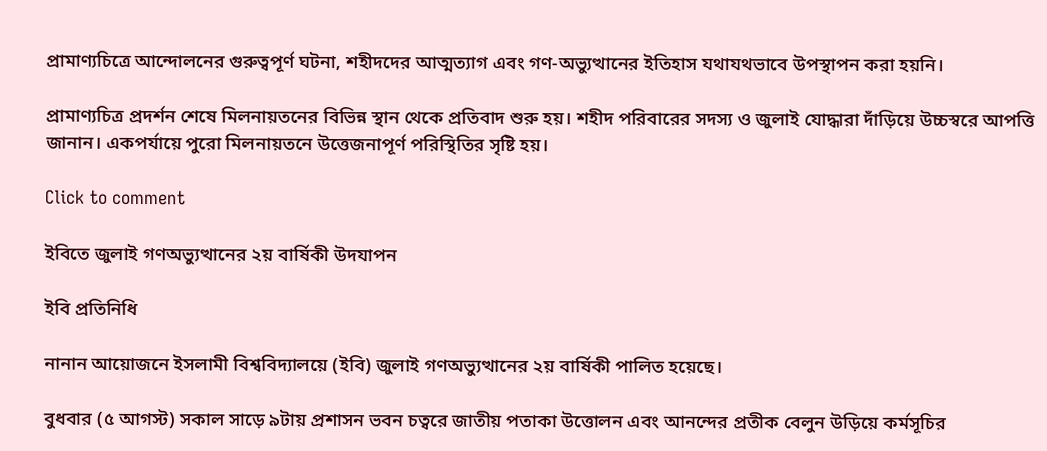প্রামাণ্যচিত্রে আন্দোলনের গুরুত্বপূর্ণ ঘটনা, শহীদদের আত্মত্যাগ এবং গণ-অভ্যুত্থানের ইতিহাস যথাযথভাবে উপস্থাপন করা হয়নি।

প্রামাণ্যচিত্র প্রদর্শন শেষে মিলনায়তনের বিভিন্ন স্থান থেকে প্রতিবাদ শুরু হয়। শহীদ পরিবারের সদস্য ও জুলাই যোদ্ধারা দাঁড়িয়ে উচ্চস্বরে আপত্তি জানান। একপর্যায়ে পুরো মিলনায়তনে উত্তেজনাপূর্ণ পরিস্থিতির সৃষ্টি হয়।

Click to comment

ইবিতে জুলাই গণঅভ্যুত্থানের ২য় বার্ষিকী উদযাপন

ইবি প্রতিনিধি

নানান আয়োজনে ইসলামী বিশ্ববিদ্যালয়ে (ইবি) জুলাই গণঅভ্যুত্থানের ২য় বার্ষিকী পালিত হয়েছে।

বুধবার (৫ আগস্ট) সকাল সাড়ে ৯টায় প্রশাসন ভবন চত্বরে জাতীয় পতাকা উত্তোলন এবং আনন্দের প্রতীক বেলুন উড়িয়ে কর্মসূচির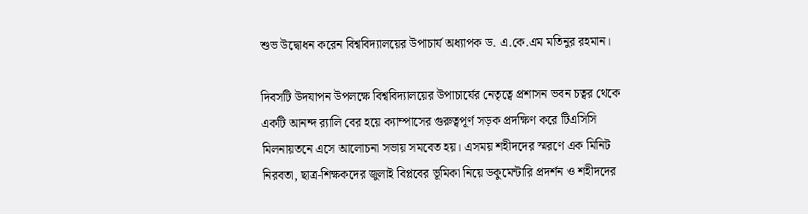শুভ উদ্বোধন করেন বিশ্ববিদ্যালয়ের উপাচার্য অধ্যাপক ড. এ.কে.এম মতিনুর রহমান।

দিবসটি উদযাপন উপলক্ষে বিশ্ববিদ্যালয়ের উপাচার্যের নেতৃত্বে প্রশাসন ভবন চত্বর থেকে একটি আনন্দ র‍্যালি বের হয়ে ক্যাম্পাসের গুরুত্বপূর্ণ সড়ক প্রদক্ষিণ করে টিএসিসি মিলনায়তনে এসে আলোচনা সভায় সমবেত হয়। এসময় শহীদদের স্মরণে এক মিনিট নিরবতা, ছাত্র-শিক্ষকদের জুলাই বিপ্লবের ভূমিকা নিয়ে ডকুমেন্টারি প্রদর্শন ও শহীদদের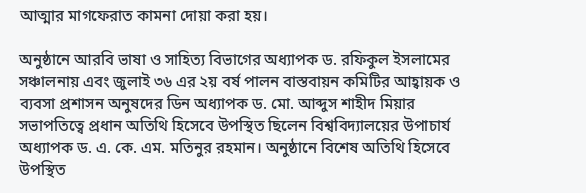আত্মার মাগফেরাত কামনা দোয়া করা হয়।

অনুষ্ঠানে আরবি ভাষা ও সাহিত্য বিভাগের অধ্যাপক ড. রফিকুল ইসলামের সঞ্চালনায় এবং জুলাই ৩৬ এর ২য় বর্ষ পালন বাস্তবায়ন কমিটির আহ্বায়ক ও ব্যবসা প্রশাসন অনুষদের ডিন অধ্যাপক ড. মো. আব্দুস শাহীদ মিয়ার সভাপতিত্বে প্রধান অতিথি হিসেবে উপস্থিত ছিলেন বিশ্ববিদ্যালয়ের উপাচার্য অধ্যাপক ড. এ. কে. এম. মতিনুর রহমান। অনুষ্ঠানে বিশেষ অতিথি হিসেবে উপস্থিত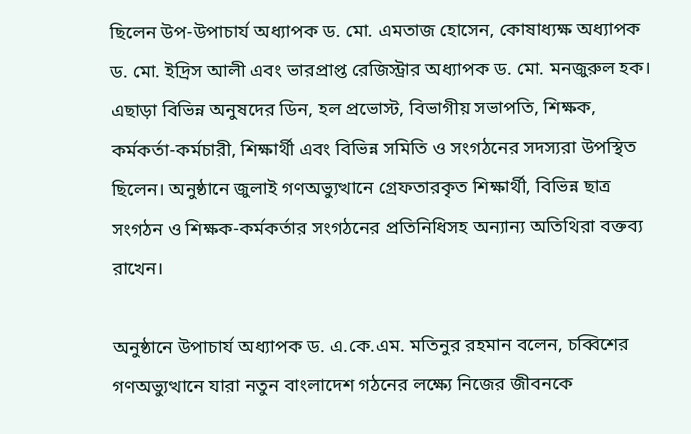ছিলেন উপ-উপাচার্য অধ্যাপক ড. মো. এমতাজ হোসেন, কোষাধ্যক্ষ অধ্যাপক ড. মো. ইদ্রিস আলী এবং ভারপ্রাপ্ত রেজিস্ট্রার অধ্যাপক ড. মো. মনজুরুল হক। এছাড়া বিভিন্ন অনুষদের ডিন, হল প্রভোস্ট, বিভাগীয় সভাপতি, শিক্ষক, কর্মকর্তা-কর্মচারী, শিক্ষার্থী এবং বিভিন্ন সমিতি ও সংগঠনের সদস্যরা উপস্থিত ছিলেন। অনুষ্ঠানে জুলাই গণঅভ্যুত্থানে গ্রেফতারকৃত শিক্ষার্থী, বিভিন্ন ছাত্র সংগঠন ও শিক্ষক-কর্মকর্তার সংগঠনের প্রতিনিধিসহ অন্যান্য অতিথিরা বক্তব্য রাখেন।

অনুষ্ঠানে উপাচার্য অধ্যাপক ড. এ.কে.এম. মতিনুর রহমান বলেন, চব্বিশের গণঅভ্যুত্থানে যারা নতুন বাংলাদেশ গঠনের লক্ষ্যে নিজের জীবনকে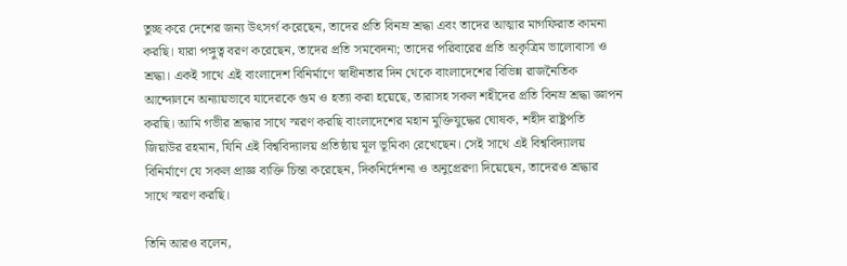তুচ্ছ করে দেশের জন্য উৎসর্গ করেছেন, তাদের প্রতি বিনম্র শ্রদ্ধা এবং তাদের আত্মার মাগফিরাত কামনা করছি। যারা পঙ্গুত্ব বরণ করেছেন, তাদের প্রতি সমবেদনা; তাদের পরিবারের প্রতি অকৃত্রিম ভালোবাসা ও শ্রদ্ধা। একই সাথে এই বাংলাদেশ বিনির্মাণে স্বাধীনতার দিন থেকে বাংলাদেশের বিভিন্ন রাজনৈতিক আন্দোলনে অন্যায়ভাবে যাদেরকে গুম ও হত্যা করা হয়েছে, তারাসহ সকল শহীদের প্রতি বিনম্র শ্রদ্ধা জ্ঞাপন করছি। আমি গভীর শ্রদ্ধার সাথে স্মরণ করছি বাংলাদেশের মহান মুক্তিযুদ্ধের ঘোষক, শহীদ রাষ্ট্রপতি জিয়াউর রহমান, যিনি এই বিশ্ববিদ্যালয় প্রতিষ্ঠায় মূল ভূমিকা রেখেছেন। সেই সাথে এই বিশ্ববিদ্যালয় বিনির্মাণে যে সকল প্রাজ্ঞ ব্যক্তি চিন্তা করেছেন, দিকনির্দেশনা ও অনুপ্রেরণা দিয়েছেন, তাদেরও শ্রদ্ধার সাথে স্মরণ করছি।

তিনি আরও বলেন,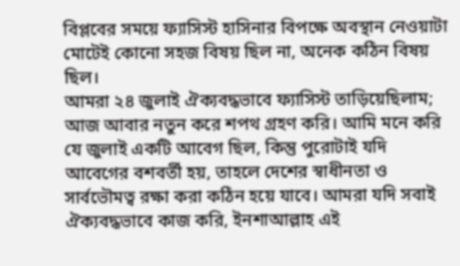বিপ্লবের সময়ে ফ্যাসিস্ট হাসিনার বিপক্ষে অবস্থান নেওয়াটা মোটেই কোনো সহজ বিষয় ছিল না, অনেক কঠিন বিষয় ছিল।
আমরা ২৪ জুলাই ঐক্যবদ্ধভাবে ফ্যাসিস্ট তাড়িয়েছিলাম; আজ আবার নতুন করে শপথ গ্রহণ করি। আমি মনে করি যে জুলাই একটি আবেগ ছিল, কিন্তু পুরোটাই যদি আবেগের বশবর্তী হয়, তাহলে দেশের স্বাধীনতা ও সার্বভৌমত্ব রক্ষা করা কঠিন হয়ে যাবে। আমরা যদি সবাই ঐক্যবদ্ধভাবে কাজ করি, ইনশাআল্লাহ এই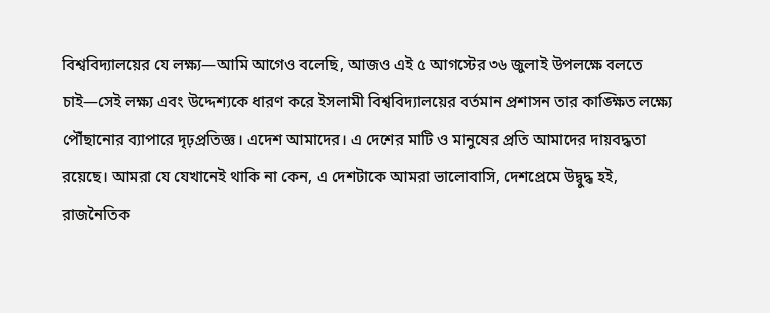বিশ্ববিদ্যালয়ের যে লক্ষ্য—আমি আগেও বলেছি, আজও এই ৫ আগস্টের ৩৬ জুলাই উপলক্ষে বলতে চাই—সেই লক্ষ্য এবং উদ্দেশ্যকে ধারণ করে ইসলামী বিশ্ববিদ্যালয়ের বর্তমান প্রশাসন তার কাঙ্ক্ষিত লক্ষ্যে পৌঁছানোর ব্যাপারে দৃঢ়প্রতিজ্ঞ। এদেশ আমাদের। এ দেশের মাটি ও মানুষের প্রতি আমাদের দায়বদ্ধতা রয়েছে। আমরা যে যেখানেই থাকি না কেন, এ দেশটাকে আমরা ভালোবাসি, দেশপ্রেমে উদ্বুদ্ধ হই, রাজনৈতিক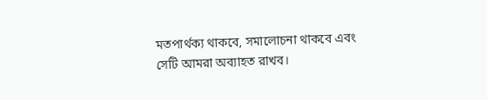মতপার্থক্য থাকবে, সমালোচনা থাকবে এবং সেটি আমরা অব্যাহত রাখব।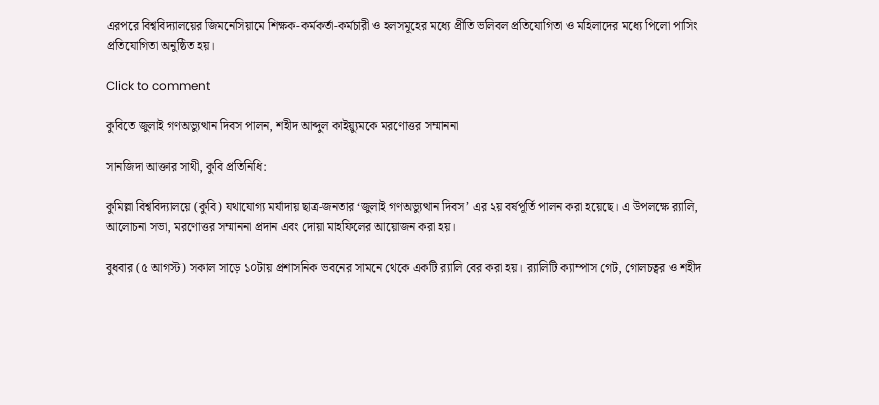এরপরে বিশ্ববিদ্যালয়ের জিমনেসিয়ামে শিক্ষক-কর্মকর্তা-কর্মচারী ও হলসমূহের মধ্যে প্রীতি ভলিবল প্রতিযোগিতা ও মহিলাদের মধ্যে পিলো পাসিং প্রতিযোগিতা অনুষ্ঠিত হয়।

Click to comment

কুবিতে জুলাই গণঅভ্যুত্থান দিবস পালন, শহীদ আব্দুল কাইয়্যুমকে মরণোত্তর সম্মাননা

সানজিদা আক্তার সাথী, কুবি প্রতিনিধি:

কুমিল্লা বিশ্ববিদ্যালয়ে (কুবি) যথাযোগ্য মর্যাদায় ছাত্র-জনতার ‘জুলাই গণঅভ্যুত্থান দিবস’ এর ২য় বর্ষপূর্তি পালন করা হয়েছে। এ উপলক্ষে র‍্যালি, আলোচনা সভা, মরণোত্তর সম্মাননা প্রদান এবং দোয়া মাহফিলের আয়োজন করা হয়।

বুধবার (৫ আগস্ট) সকাল সাড়ে ১০টায় প্রশাসনিক ভবনের সামনে থেকে একটি র‍্যালি বের করা হয়। র‍্যালিটি ক্যাম্পাস গেট, গোলচত্বর ও শহীদ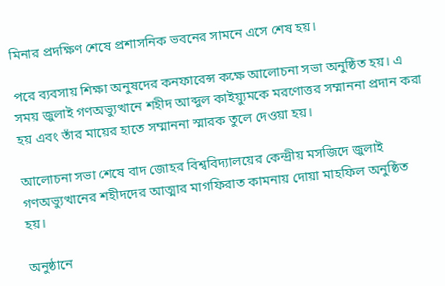মিনার প্রদক্ষিণ শেষে প্রশাসনিক ভবনের সামনে এসে শেষ হয়।

পরে ব্যবসায় শিক্ষা অনুষদের কনফারেন্স কক্ষে আলোচনা সভা অনুষ্ঠিত হয়। এ সময় জুলাই গণঅভ্যুত্থানে শহীদ আব্দুল কাইয়্যুমকে মরণোত্তর সম্মাননা প্রদান করা হয় এবং তাঁর মায়ের হাতে সম্মাননা স্মারক তুলে দেওয়া হয়।

আলোচনা সভা শেষে বাদ জোহর বিশ্ববিদ্যালয়ের কেন্দ্রীয় মসজিদে জুলাই গণঅভ্যুত্থানের শহীদদের আত্মার মাগফিরাত কামনায় দোয়া মাহফিল অনুষ্ঠিত হয়।

অনুষ্ঠানে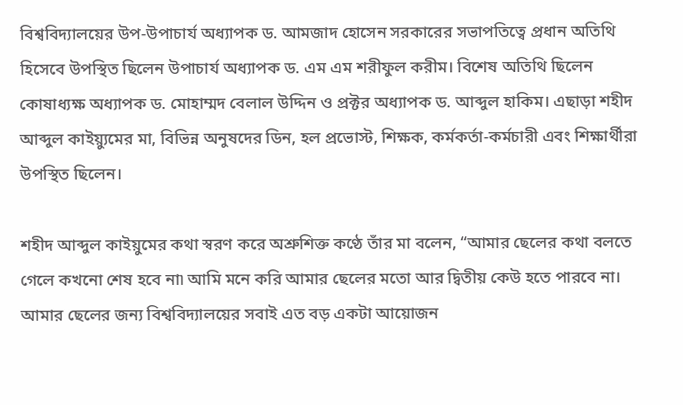বিশ্ববিদ্যালয়ের উপ-উপাচার্য অধ্যাপক ড. আমজাদ হোসেন সরকারের সভাপতিত্বে প্রধান অতিথি হিসেবে উপস্থিত ছিলেন উপাচার্য অধ্যাপক ড. এম এম শরীফুল করীম। বিশেষ অতিথি ছিলেন কোষাধ্যক্ষ অধ্যাপক ড. মোহাম্মদ বেলাল উদ্দিন ও প্রক্টর অধ্যাপক ড. আব্দুল হাকিম। এছাড়া শহীদ আব্দুল কাইয়্যুমের মা, বিভিন্ন অনুষদের ডিন, হল প্রভোস্ট, শিক্ষক, কর্মকর্তা-কর্মচারী এবং শিক্ষার্থীরা উপস্থিত ছিলেন।

শহীদ আব্দুল কাইয়ুমের কথা স্বরণ করে অশ্রুশিক্ত কণ্ঠে তাঁর মা বলেন, “আমার ছেলের কথা বলতে গেলে কখনো শেষ হবে না৷ আমি মনে করি আমার ছেলের মতো আর দ্বিতীয় কেউ হতে পারবে না। আমার ছেলের জন্য বিশ্ববিদ্যালয়ের সবাই এত বড় একটা আয়োজন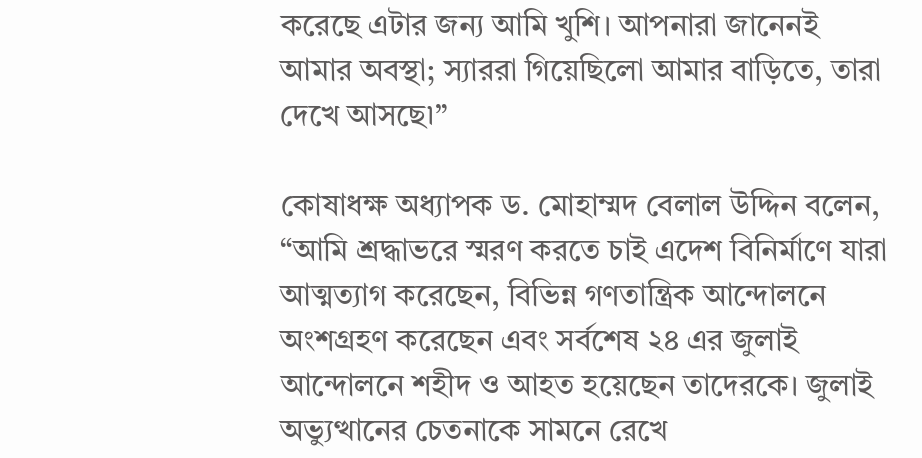করেছে এটার জন্য আমি খুশি। আপনারা জানেনই আমার অবস্থা; স্যাররা গিয়েছিলো আমার বাড়িতে, তারা দেখে আসছে৷”

কোষাধক্ষ অধ্যাপক ড. মোহাম্মদ বেলাল উদ্দিন বলেন, “আমি শ্রদ্ধাভরে স্মরণ করতে চাই এদেশ বিনির্মাণে যারা আত্মত্যাগ করেছেন, বিভিন্ন গণতান্ত্রিক আন্দোলনে অংশগ্রহণ করেছেন এবং সর্বশেষ ২৪ এর জুলাই আন্দোলনে শহীদ ও আহত হয়েছেন তাদেরকে। জুলাই অভ্যুত্থানের চেতনাকে সামনে রেখে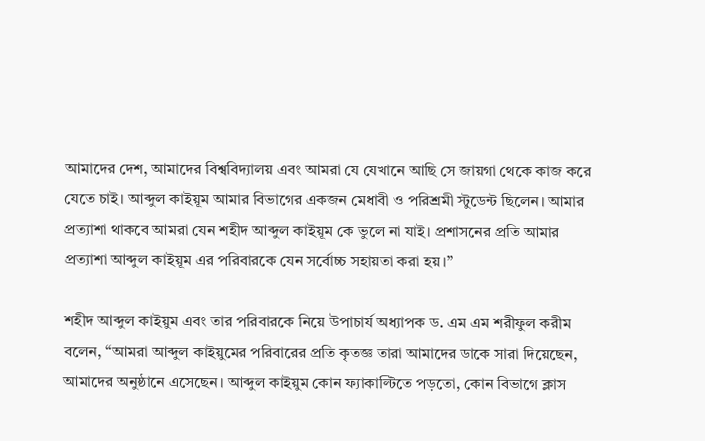আমাদের দেশ, আমাদের বিশ্ববিদ্যালয় এবং আমরা যে যেখানে আছি সে জায়গা থেকে কাজ করে যেতে চাই। আব্দুল কাইয়ূম আমার বিভাগের একজন মেধাবী ও পরিশ্রমী স্টুডেন্ট ছিলেন। আমার প্রত্যাশা থাকবে আমরা যেন শহীদ আব্দুল কাইয়ূম কে ভুলে না যাই। প্রশাসনের প্রতি আমার প্রত্যাশা আব্দুল কাইয়ূম এর পরিবারকে যেন সর্বোচ্চ সহায়তা করা হয়।”

শহীদ আব্দুল কাইয়ুম এবং তার পরিবারকে নিয়ে উপাচার্য অধ্যাপক ড. এম এম শরীফুল করীম বলেন, “আমরা আব্দুল কাইয়ুমের পরিবারের প্রতি কৃতজ্ঞ তারা আমাদের ডাকে সারা দিয়েছেন, আমাদের অনুষ্ঠানে এসেছেন। আব্দুল কাইয়ুম কোন ফ্যাকাল্টিতে পড়তো, কোন বিভাগে ক্লাস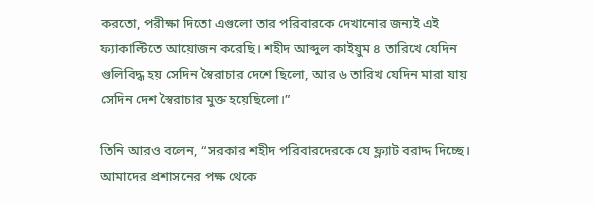করতো, পরীক্ষা দিতো এগুলো তার পরিবারকে দেখানোর জন্যই এই ফ্যাকাল্টিতে আয়োজন করেছি। শহীদ আব্দুল কাইয়ুম ৪ তারিখে যেদিন গুলিবিদ্ধ হয় সেদিন স্বৈরাচার দেশে ছিলো, আর ৬ তারিখ যেদিন মারা যায় সেদিন দেশ স্বৈরাচার মুক্ত হয়েছিলো।”

তিনি আরও বলেন, “সরকার শহীদ পরিবারদেরকে যে ফ্ল্যাট বরাদ্দ দিচ্ছে। আমাদের প্রশাসনের পক্ষ থেকে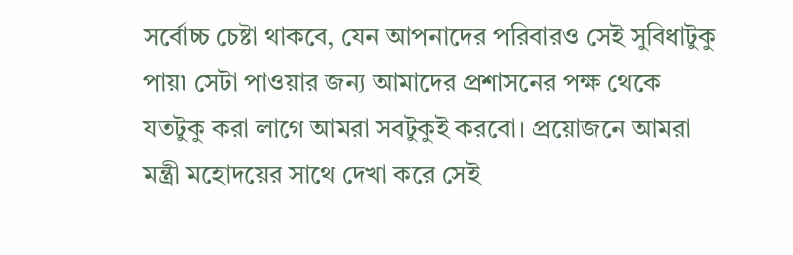সর্বোচ্চ চেষ্টা থাকবে, যেন আপনাদের পরিবারও সেই সুবিধাটুকু পায়৷ সেটা পাওয়ার জন্য আমাদের প্রশাসনের পক্ষ থেকে যতটুকু করা লাগে আমরা সবটুকুই করবো। প্রয়োজনে আমরা মন্ত্রী মহোদয়ের সাথে দেখা করে সেই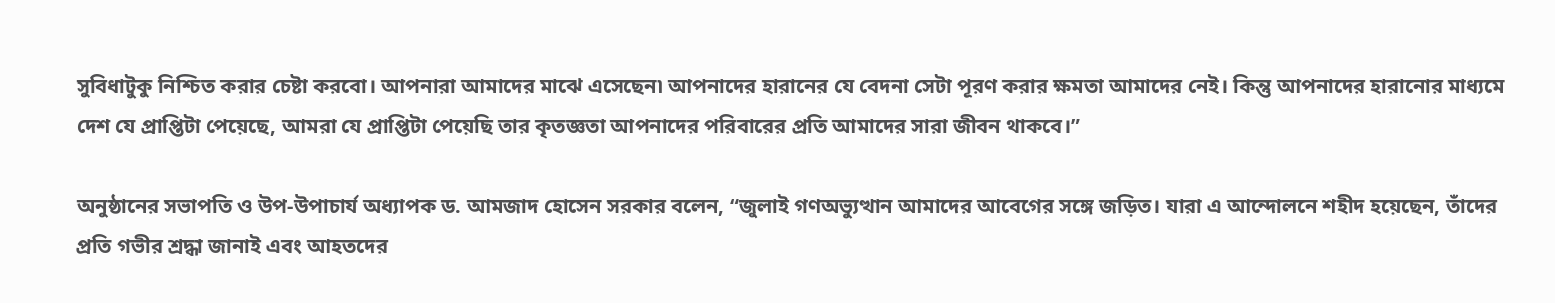সুবিধাটুকু নিশ্চিত করার চেষ্টা করবো। আপনারা আমাদের মাঝে এসেছেন৷ আপনাদের হারানের যে বেদনা সেটা পূরণ করার ক্ষমতা আমাদের নেই। কিন্তু আপনাদের হারানোর মাধ্যমে দেশ যে প্রাপ্তিটা পেয়েছে, আমরা যে প্রাপ্তিটা পেয়েছি তার কৃতজ্ঞতা আপনাদের পরিবারের প্রতি আমাদের সারা জীবন থাকবে।”

অনুষ্ঠানের সভাপতি ও উপ-উপাচার্য অধ্যাপক ড. আমজাদ হোসেন সরকার বলেন, “জুলাই গণঅভ্যুত্থান আমাদের আবেগের সঙ্গে জড়িত। যারা এ আন্দোলনে শহীদ হয়েছেন, তাঁদের প্রতি গভীর শ্রদ্ধা জানাই এবং আহতদের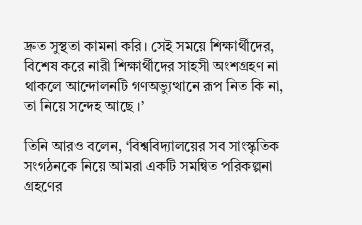দ্রুত সুস্থতা কামনা করি। সেই সময়ে শিক্ষার্থীদের, বিশেষ করে নারী শিক্ষার্থীদের সাহসী অংশগ্রহণ না থাকলে আন্দোলনটি গণঅভ্যুত্থানে রূপ নিত কি না, তা নিয়ে সন্দেহ আছে ।’

তিনি আরও বলেন, ‘বিশ্ববিদ্যালয়ের সব সাংস্কৃতিক সংগঠনকে নিয়ে আমরা একটি সমন্বিত পরিকল্পনা গ্রহণের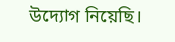উদ্যোগ নিয়েছি।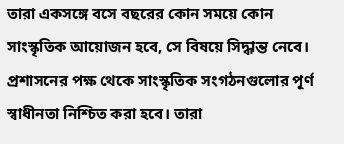তারা একসঙ্গে বসে বছরের কোন সময়ে কোন সাংস্কৃতিক আয়োজন হবে, সে বিষয়ে সিদ্ধান্ত নেবে। প্রশাসনের পক্ষ থেকে সাংস্কৃতিক সংগঠনগুলোর পূর্ণ স্বাধীনতা নিশ্চিত করা হবে। তারা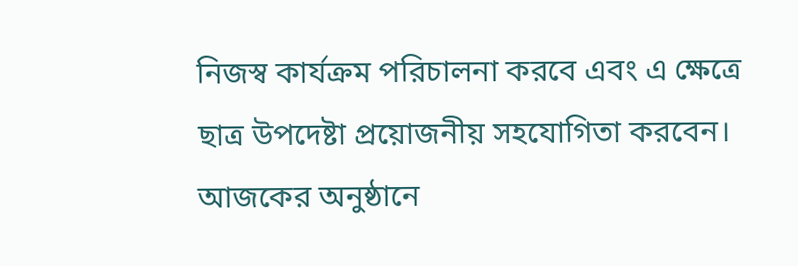নিজস্ব কার্যক্রম পরিচালনা করবে এবং এ ক্ষেত্রে ছাত্র উপদেষ্টা প্রয়োজনীয় সহযোগিতা করবেন। আজকের অনুষ্ঠানে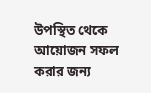উপস্থিত থেকে আয়োজন সফল করার জন্য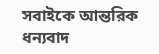সবাইকে আন্তরিক ধন্যবাদ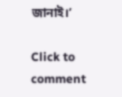জানাই।’

Click to comment